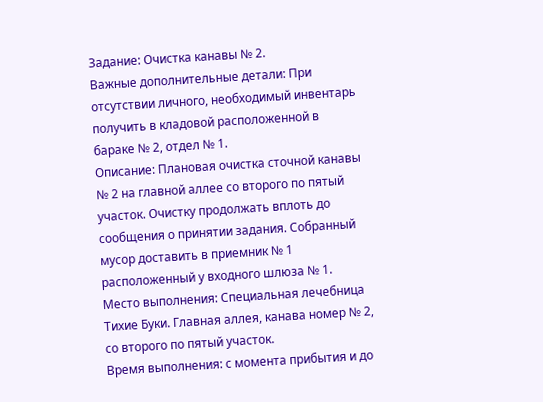Задание: Очистка канавы № 2.
Важные дополнительные детали: При отсутствии личного, необходимый инвентарь получить в кладовой расположенной в бараке № 2, отдел № 1.
Описание: Плановая очистка сточной канавы № 2 на главной аллее со второго по пятый участок. Очистку продолжать вплоть до сообщения о принятии задания. Собранный мусор доставить в приемник № 1 расположенный у входного шлюза № 1.
Место выполнения: Специальная лечебница Тихие Буки. Главная аллея, канава номер № 2, со второго по пятый участок.
Время выполнения: с момента прибытия и до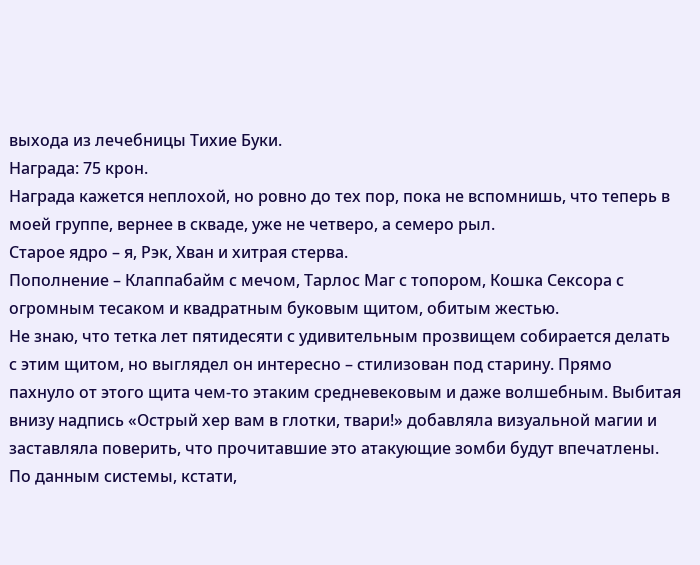выхода из лечебницы Тихие Буки.
Награда: 75 крон.
Награда кажется неплохой, но ровно до тех пор, пока не вспомнишь, что теперь в моей группе, вернее в скваде, уже не четверо, а семеро рыл.
Старое ядро – я, Рэк, Хван и хитрая стерва.
Пополнение – Клаппабайм с мечом, Тарлос Маг с топором, Кошка Сексора с огромным тесаком и квадратным буковым щитом, обитым жестью.
Не знаю, что тетка лет пятидесяти с удивительным прозвищем собирается делать с этим щитом, но выглядел он интересно – стилизован под старину. Прямо пахнуло от этого щита чем-то этаким средневековым и даже волшебным. Выбитая внизу надпись «Острый хер вам в глотки, твари!» добавляла визуальной магии и заставляла поверить, что прочитавшие это атакующие зомби будут впечатлены. По данным системы, кстати,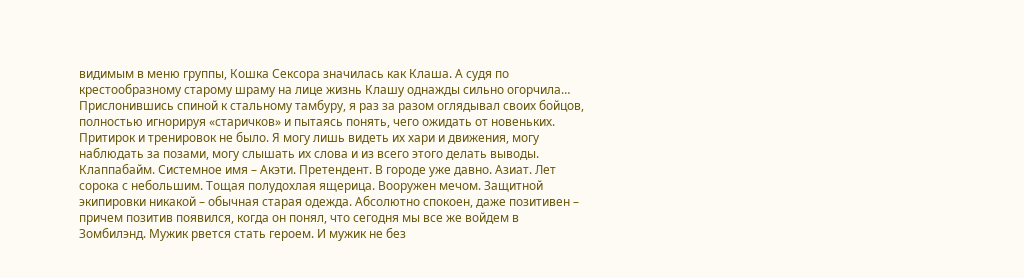видимым в меню группы, Кошка Сексора значилась как Клаша. А судя по крестообразному старому шраму на лице жизнь Клашу однажды сильно огорчила…
Прислонившись спиной к стальному тамбуру, я раз за разом оглядывал своих бойцов, полностью игнорируя «старичков» и пытаясь понять, чего ожидать от новеньких. Притирок и тренировок не было. Я могу лишь видеть их хари и движения, могу наблюдать за позами, могу слышать их слова и из всего этого делать выводы.
Клаппабайм. Системное имя – Акэти. Претендент. В городе уже давно. Азиат. Лет сорока с небольшим. Тощая полудохлая ящерица. Вооружен мечом. Защитной экипировки никакой – обычная старая одежда. Абсолютно спокоен, даже позитивен – причем позитив появился, когда он понял, что сегодня мы все же войдем в Зомбилэнд. Мужик рвется стать героем. И мужик не без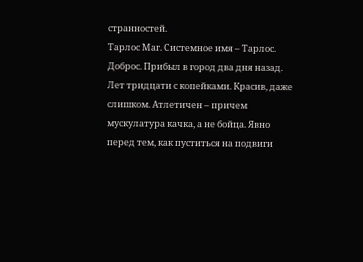странностей.
Тарлос Маг. Системное имя – Тарлос. Доброс. Прибыл в город два дня назад. Лет тридцати с копейками. Красив, даже слишком. Атлетичен – причем мускулатура качка, а не бойца. Явно перед тем, как пуститься на подвиги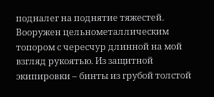подналег на поднятие тяжестей. Вооружен цельнометаллическим топором с чересчур длинной на мой взгляд рукоятью. Из защитной экипировки – бинты из грубой толстой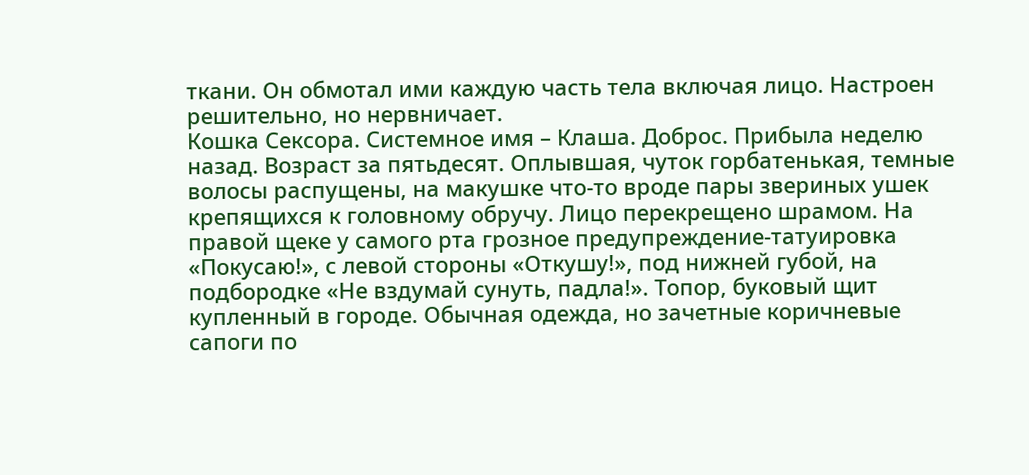ткани. Он обмотал ими каждую часть тела включая лицо. Настроен решительно, но нервничает.
Кошка Сексора. Системное имя – Клаша. Доброс. Прибыла неделю назад. Возраст за пятьдесят. Оплывшая, чуток горбатенькая, темные волосы распущены, на макушке что-то вроде пары звериных ушек крепящихся к головному обручу. Лицо перекрещено шрамом. На правой щеке у самого рта грозное предупреждение-татуировка «Покусаю!», с левой стороны «Откушу!», под нижней губой, на подбородке «Не вздумай сунуть, падла!». Топор, буковый щит купленный в городе. Обычная одежда, но зачетные коричневые сапоги по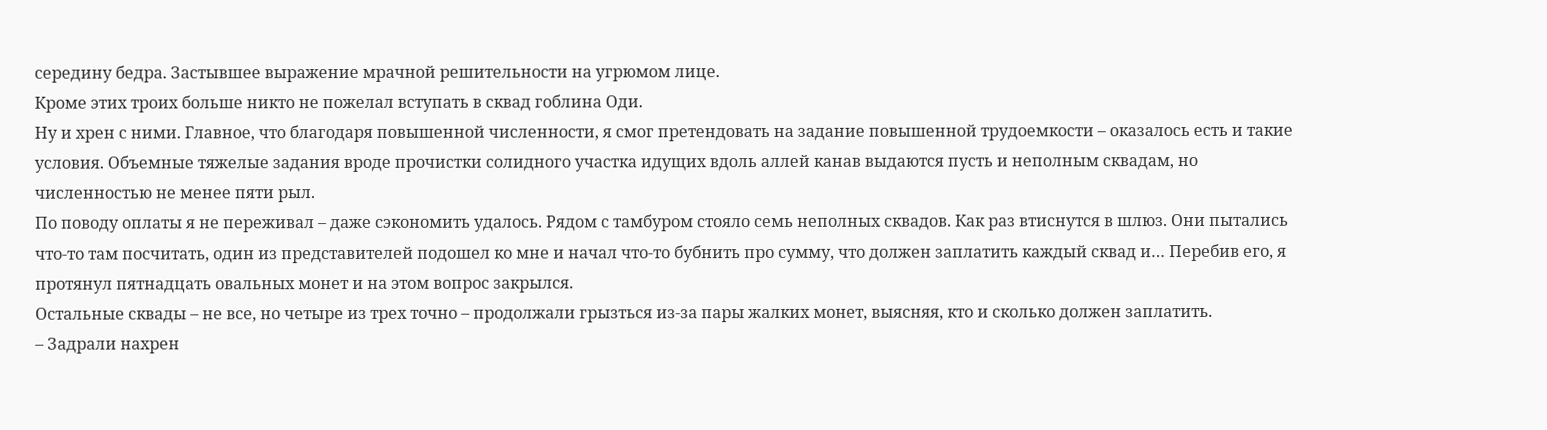середину бедра. Застывшее выражение мрачной решительности на угрюмом лице.
Кроме этих троих больше никто не пожелал вступать в сквад гоблина Оди.
Ну и хрен с ними. Главное, что благодаря повышенной численности, я смог претендовать на задание повышенной трудоемкости – оказалось есть и такие условия. Объемные тяжелые задания вроде прочистки солидного участка идущих вдоль аллей канав выдаются пусть и неполным сквадам, но численностью не менее пяти рыл.
По поводу оплаты я не переживал – даже сэкономить удалось. Рядом с тамбуром стояло семь неполных сквадов. Как раз втиснутся в шлюз. Они пытались что-то там посчитать, один из представителей подошел ко мне и начал что-то бубнить про сумму, что должен заплатить каждый сквад и… Перебив его, я протянул пятнадцать овальных монет и на этом вопрос закрылся.
Остальные сквады – не все, но четыре из трех точно – продолжали грызться из-за пары жалких монет, выясняя, кто и сколько должен заплатить.
– Задрали нахрен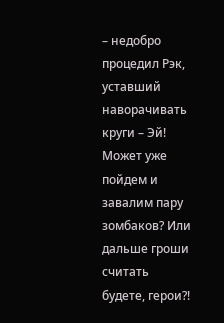– недобро процедил Рэк, уставший наворачивать круги – Эй! Может уже пойдем и завалим пару зомбаков? Или дальше гроши считать будете, герои?!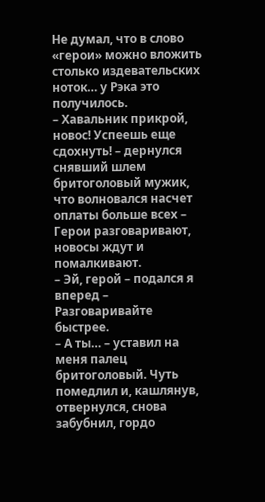Не думал, что в слово «герои» можно вложить столько издевательских ноток… у Рэка это получилось.
– Хавальник прикрой, новос! Успеешь еще сдохнуть! – дернулся снявший шлем бритоголовый мужик, что волновался насчет оплаты больше всех – Герои разговаривают, новосы ждут и помалкивают.
– Эй, герой – подался я вперед – Разговаривайте быстрее.
– А ты… – уставил на меня палец бритоголовый. Чуть помедлил и, кашлянув, отвернулся, снова забубнил, гордо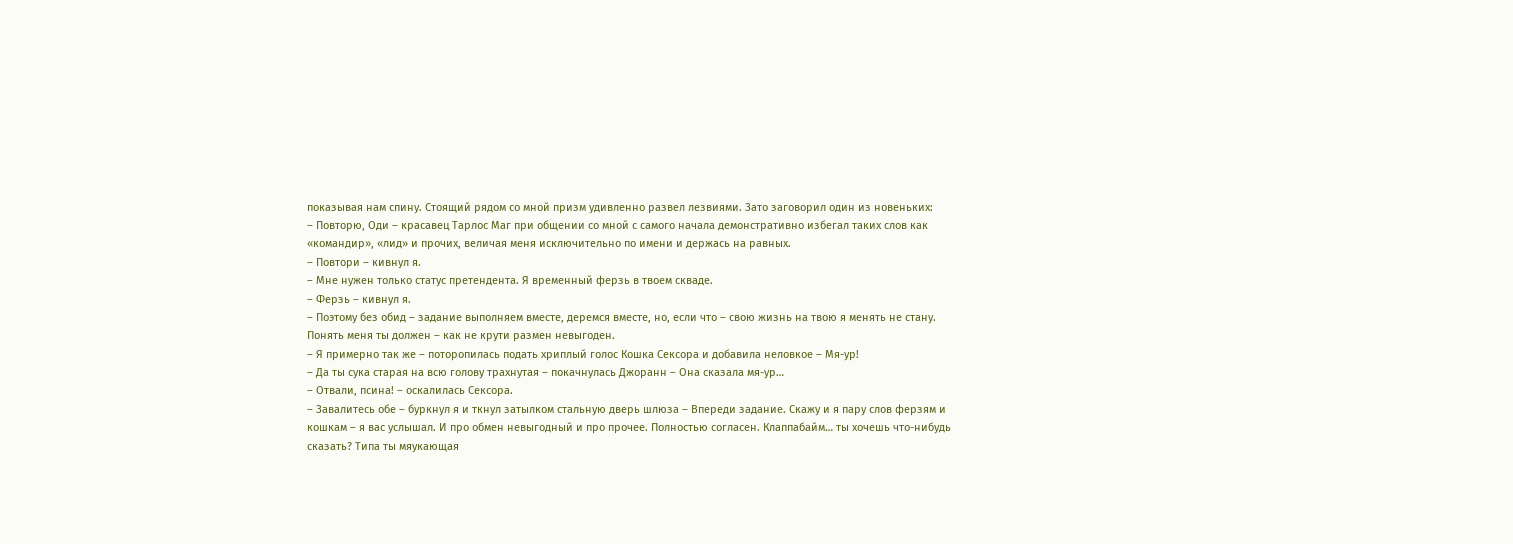показывая нам спину. Стоящий рядом со мной призм удивленно развел лезвиями. Зато заговорил один из новеньких:
– Повторю, Оди – красавец Тарлос Маг при общении со мной с самого начала демонстративно избегал таких слов как «командир», «лид» и прочих, величая меня исключительно по имени и держась на равных.
– Повтори – кивнул я.
– Мне нужен только статус претендента. Я временный ферзь в твоем скваде.
– Ферзь – кивнул я.
– Поэтому без обид – задание выполняем вместе, деремся вместе, но, если что – свою жизнь на твою я менять не стану. Понять меня ты должен – как не крути размен невыгоден.
– Я примерно так же – поторопилась подать хриплый голос Кошка Сексора и добавила неловкое – Мя-ур!
– Да ты сука старая на всю голову трахнутая – покачнулась Джоранн – Она сказала мя-ур…
– Отвали, псина! – оскалилась Сексора.
– Завалитесь обе – буркнул я и ткнул затылком стальную дверь шлюза – Впереди задание. Скажу и я пару слов ферзям и кошкам – я вас услышал. И про обмен невыгодный и про прочее. Полностью согласен. Клаппабайм… ты хочешь что-нибудь сказать? Типа ты мяукающая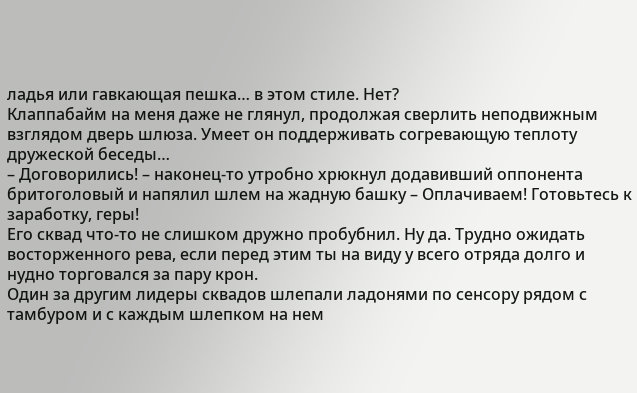ладья или гавкающая пешка… в этом стиле. Нет?
Клаппабайм на меня даже не глянул, продолжая сверлить неподвижным взглядом дверь шлюза. Умеет он поддерживать согревающую теплоту дружеской беседы…
– Договорились! – наконец-то утробно хрюкнул додавивший оппонента бритоголовый и напялил шлем на жадную башку – Оплачиваем! Готовьтесь к заработку, геры!
Его сквад что-то не слишком дружно пробубнил. Ну да. Трудно ожидать восторженного рева, если перед этим ты на виду у всего отряда долго и нудно торговался за пару крон.
Один за другим лидеры сквадов шлепали ладонями по сенсору рядом с тамбуром и с каждым шлепком на нем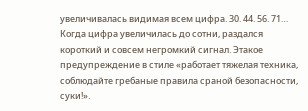увеличивалась видимая всем цифра. 30. 44. 56. 71…
Когда цифра увеличилась до сотни, раздался короткий и совсем негромкий сигнал. Этакое предупреждение в стиле «работает тяжелая техника, соблюдайте гребаные правила сраной безопасности, суки!».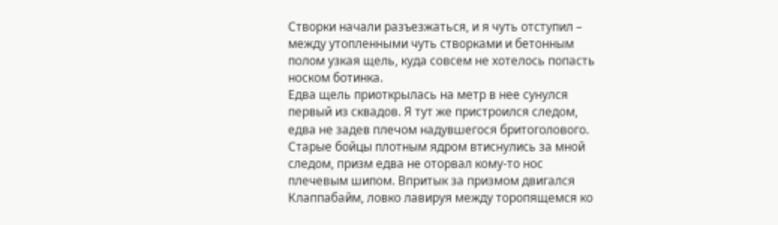Створки начали разъезжаться, и я чуть отступил – между утопленными чуть створками и бетонным полом узкая щель, куда совсем не хотелось попасть носком ботинка.
Едва щель приоткрылась на метр в нее сунулся первый из сквадов. Я тут же пристроился следом, едва не задев плечом надувшегося бритоголового. Старые бойцы плотным ядром втиснулись за мной следом, призм едва не оторвал кому-то нос плечевым шипом. Впритык за призмом двигался Клаппабайм, ловко лавируя между торопящемся ко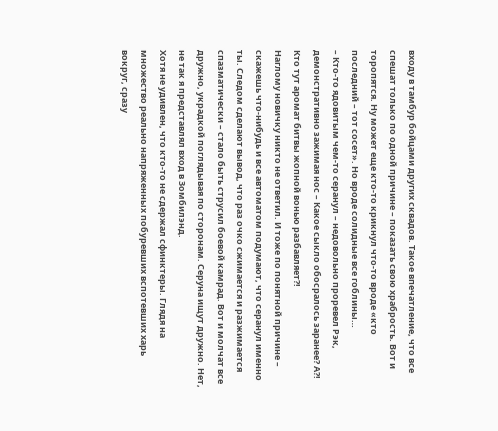входу в тамбур бойцами других сквадов. Такое впечатление, что все спешат только по одной причине – показать свою храбрость. Вот и торопятся. Ну может еще кто-то крикнул что-то вроде «кто последний – тот сосет». Но вроде солидные все гоблины…
– Кто-то ядовитым чем-то серанул – недовольно проревел Рэк, демонстративно зажимая нос – Какое сыкло обосралось заранее? А?! Кто тут аромат битвы жопной вонью разбавляет?!
Наглому новичку никто не ответил. И тоже по понятной причине – скажешь что-нибудь и все автоматом подумают, что серанул именно ты. Следом сделают вывод, что раз очко сжимается и разжимается спазматически – стало быть струсил боевой камрад. Вот и молчат все дружно, украдкой поглядывая по сторонам. Серуна ищут дружно. Нет, не так я представлял вход в Зомбилэнд.
Хотя не удивлен, что кто-то не сдержал сфинктеры. Глядя на множество реально напряженных побуревших вспотевших харь вокруг, сразу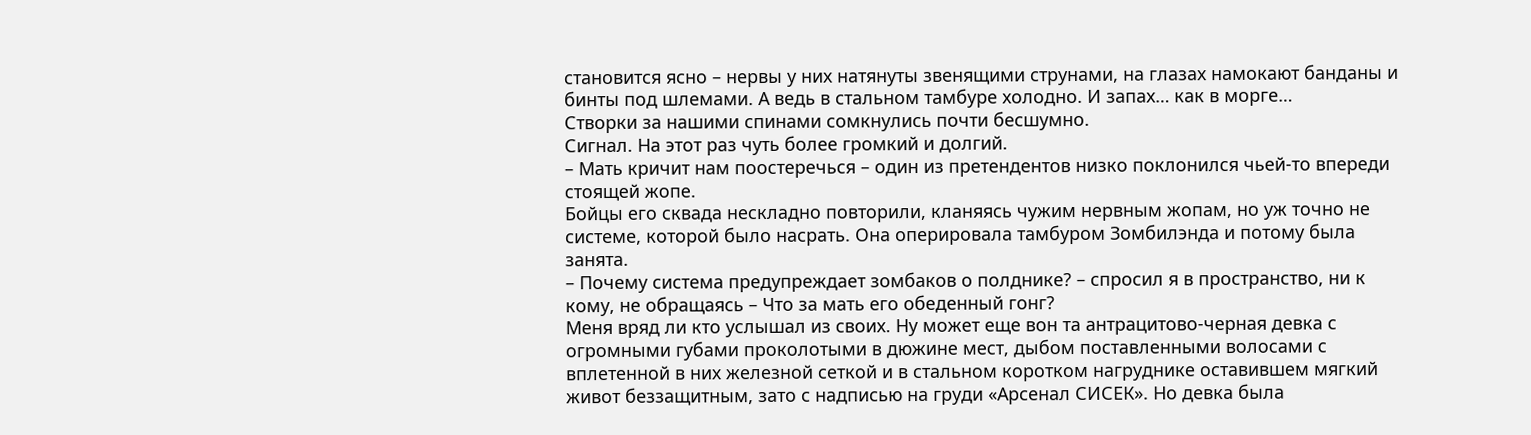становится ясно – нервы у них натянуты звенящими струнами, на глазах намокают банданы и бинты под шлемами. А ведь в стальном тамбуре холодно. И запах… как в морге…
Створки за нашими спинами сомкнулись почти бесшумно.
Сигнал. На этот раз чуть более громкий и долгий.
– Мать кричит нам поостеречься – один из претендентов низко поклонился чьей-то впереди стоящей жопе.
Бойцы его сквада нескладно повторили, кланяясь чужим нервным жопам, но уж точно не системе, которой было насрать. Она оперировала тамбуром Зомбилэнда и потому была занята.
– Почему система предупреждает зомбаков о полднике? – спросил я в пространство, ни к кому, не обращаясь – Что за мать его обеденный гонг?
Меня вряд ли кто услышал из своих. Ну может еще вон та антрацитово-черная девка с огромными губами проколотыми в дюжине мест, дыбом поставленными волосами с вплетенной в них железной сеткой и в стальном коротком нагруднике оставившем мягкий живот беззащитным, зато с надписью на груди «Арсенал СИСЕК». Но девка была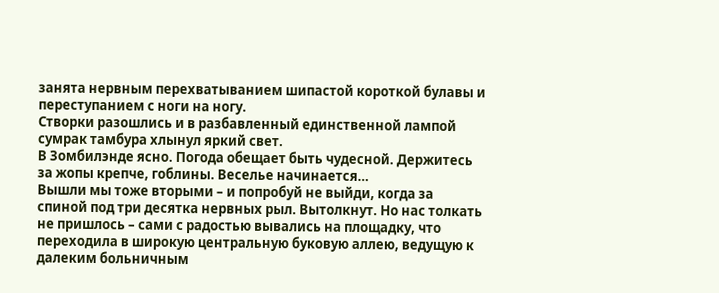занята нервным перехватыванием шипастой короткой булавы и переступанием с ноги на ногу.
Створки разошлись и в разбавленный единственной лампой сумрак тамбура хлынул яркий свет.
В Зомбилэнде ясно. Погода обещает быть чудесной. Держитесь за жопы крепче, гоблины. Веселье начинается…
Вышли мы тоже вторыми – и попробуй не выйди, когда за спиной под три десятка нервных рыл. Вытолкнут. Но нас толкать не пришлось – сами с радостью вывались на площадку, что переходила в широкую центральную буковую аллею, ведущую к далеким больничным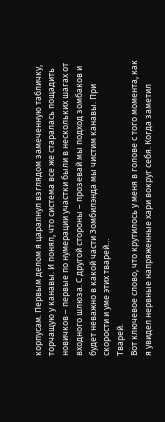корпусам. Первым делом я царапнул взглядом замеченную табличку, торчащую у канавы. И понял, что система все же старалась пощадить новичков – первые по нумерации участки были в нескольких шагах от входного шлюза. С другой стороны – прозевай мы подход зомбаков и будет неважно в какой части Зомбилэнда мы чистим канавы. При скорости и уме этих тварей…
Тварей.
Вот ключевое слово, что крутилось у меня в голове с того момента, как я увидел нервные напряженные хари вокруг себя. Когда заметил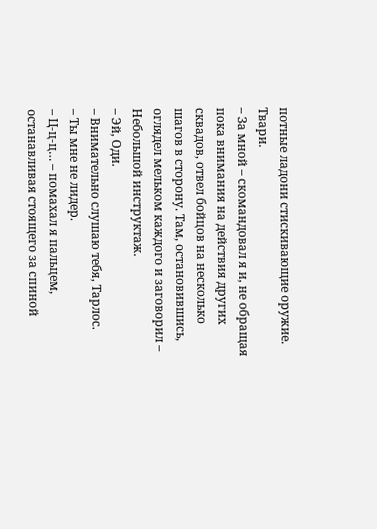потные ладони стискивающие оружие.
Твари.
– За мной – скомандовал я и, не обращая пока внимания на действия других сквадов, отвел бойцов на несколько шагов в сторону. Там, остановившись, оглядел мельком каждого и заговорил – Небольшой инструктаж.
– Эй, Оди.
– Внимательно слушаю тебя, Тарлос.
– Ты мне не лидер.
– Ц-ц-ц… – помахал я пальцем, останавливая стоящего за спиной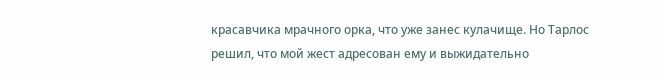красавчика мрачного орка, что уже занес кулачище. Но Тарлос решил, что мой жест адресован ему и выжидательно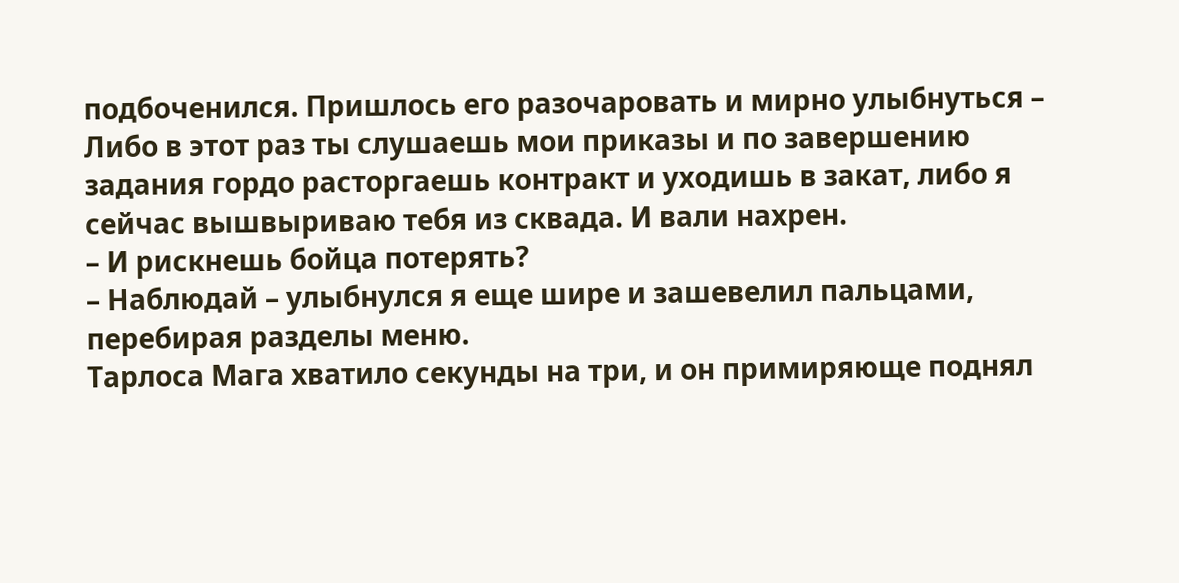подбоченился. Пришлось его разочаровать и мирно улыбнуться – Либо в этот раз ты слушаешь мои приказы и по завершению задания гордо расторгаешь контракт и уходишь в закат, либо я сейчас вышвыриваю тебя из сквада. И вали нахрен.
– И рискнешь бойца потерять?
– Наблюдай – улыбнулся я еще шире и зашевелил пальцами, перебирая разделы меню.
Тарлоса Мага хватило секунды на три, и он примиряюще поднял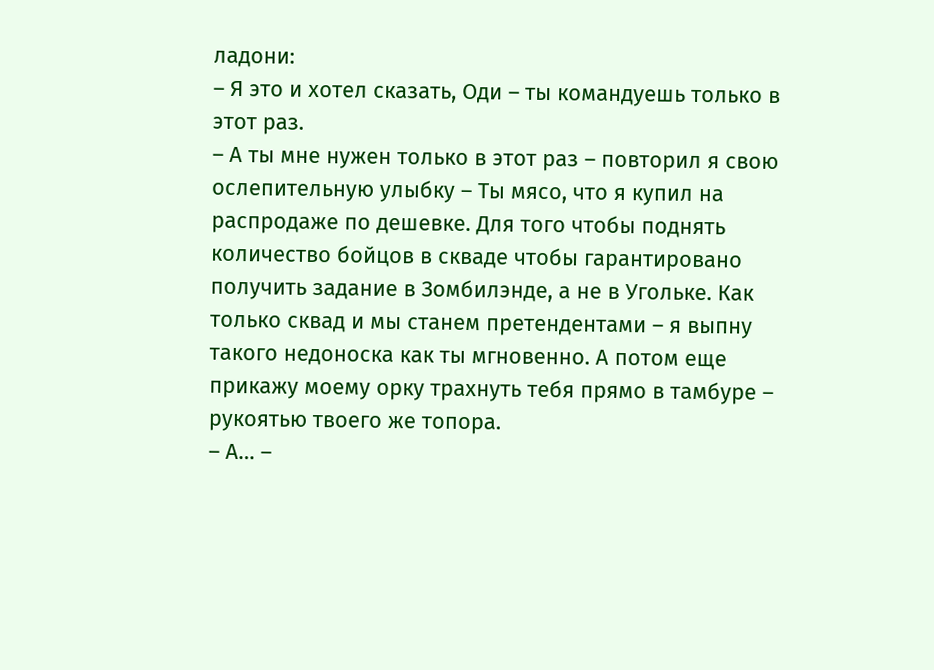ладони:
– Я это и хотел сказать, Оди – ты командуешь только в этот раз.
– А ты мне нужен только в этот раз – повторил я свою ослепительную улыбку – Ты мясо, что я купил на распродаже по дешевке. Для того чтобы поднять количество бойцов в скваде чтобы гарантировано получить задание в Зомбилэнде, а не в Угольке. Как только сквад и мы станем претендентами – я выпну такого недоноска как ты мгновенно. А потом еще прикажу моему орку трахнуть тебя прямо в тамбуре – рукоятью твоего же топора.
– А… –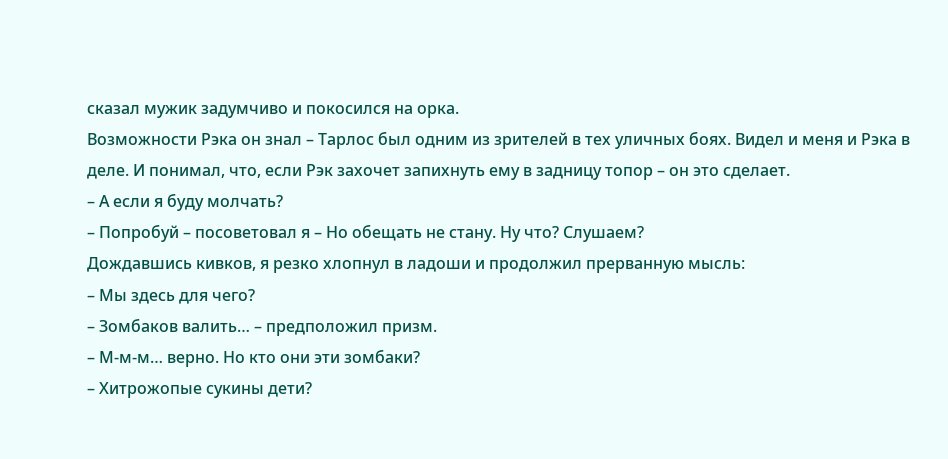сказал мужик задумчиво и покосился на орка.
Возможности Рэка он знал – Тарлос был одним из зрителей в тех уличных боях. Видел и меня и Рэка в деле. И понимал, что, если Рэк захочет запихнуть ему в задницу топор – он это сделает.
– А если я буду молчать?
– Попробуй – посоветовал я – Но обещать не стану. Ну что? Слушаем?
Дождавшись кивков, я резко хлопнул в ладоши и продолжил прерванную мысль:
– Мы здесь для чего?
– Зомбаков валить… – предположил призм.
– М-м-м… верно. Но кто они эти зомбаки?
– Хитрожопые сукины дети?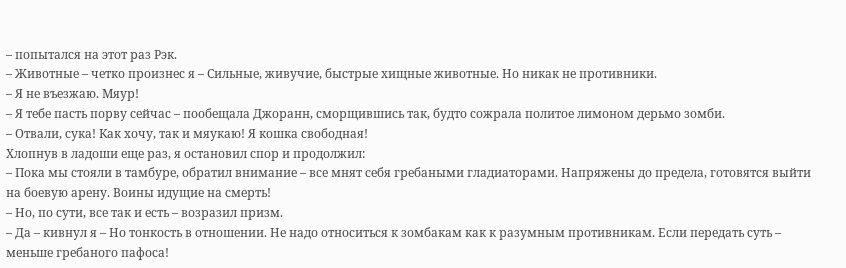– попытался на этот раз Рэк.
– Животные – четко произнес я – Сильные, живучие, быстрые хищные животные. Но никак не противники.
– Я не въезжаю. Мяур!
– Я тебе пасть порву сейчас – пообещала Джоранн, сморщившись так, будто сожрала политое лимоном дерьмо зомби.
– Отвали, сука! Как хочу, так и мяукаю! Я кошка свободная!
Хлопнув в ладоши еще раз, я остановил спор и продолжил:
– Пока мы стояли в тамбуре, обратил внимание – все мнят себя гребаными гладиаторами. Напряжены до предела, готовятся выйти на боевую арену. Воины идущие на смерть!
– Но, по сути, все так и есть – возразил призм.
– Да – кивнул я – Но тонкость в отношении. Не надо относиться к зомбакам как к разумным противникам. Если передать суть – меньше гребаного пафоса!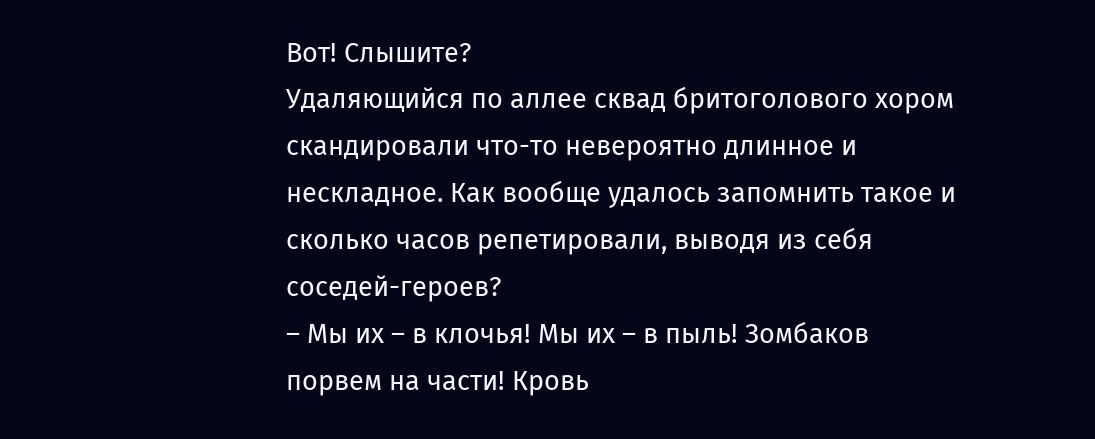Вот! Слышите?
Удаляющийся по аллее сквад бритоголового хором скандировали что-то невероятно длинное и нескладное. Как вообще удалось запомнить такое и сколько часов репетировали, выводя из себя соседей-героев?
– Мы их – в клочья! Мы их – в пыль! Зомбаков порвем на части! Кровь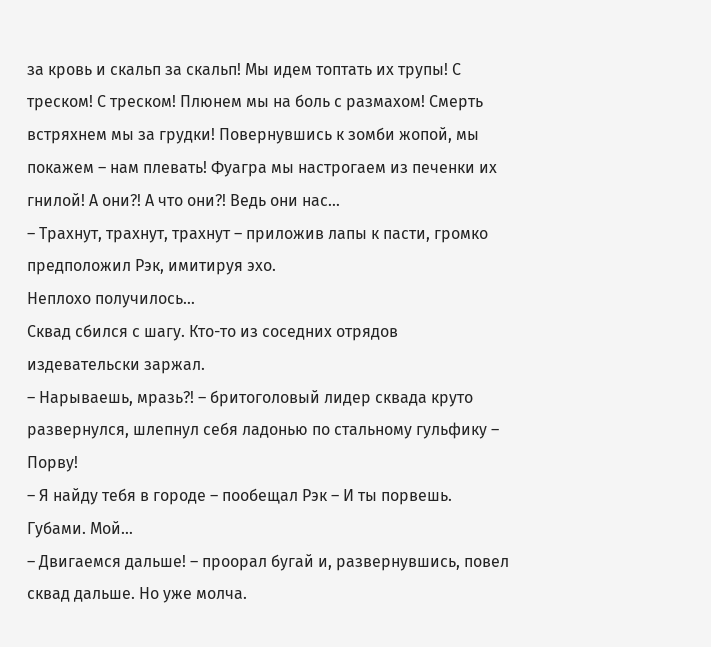за кровь и скальп за скальп! Мы идем топтать их трупы! С треском! С треском! Плюнем мы на боль с размахом! Смерть встряхнем мы за грудки! Повернувшись к зомби жопой, мы покажем – нам плевать! Фуагра мы настрогаем из печенки их гнилой! А они?! А что они?! Ведь они нас…
– Трахнут, трахнут, трахнут – приложив лапы к пасти, громко предположил Рэк, имитируя эхо.
Неплохо получилось…
Сквад сбился с шагу. Кто-то из соседних отрядов издевательски заржал.
– Нарываешь, мразь?! – бритоголовый лидер сквада круто развернулся, шлепнул себя ладонью по стальному гульфику – Порву!
– Я найду тебя в городе – пообещал Рэк – И ты порвешь. Губами. Мой…
– Двигаемся дальше! – проорал бугай и, развернувшись, повел сквад дальше. Но уже молча.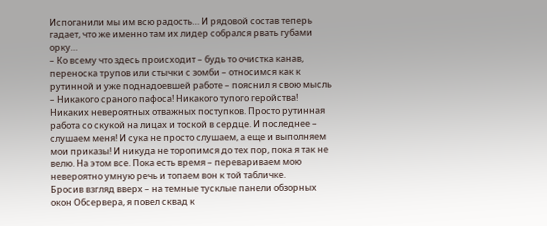Испоганили мы им всю радость… И рядовой состав теперь гадает, что же именно там их лидер собрался рвать губами орку…
– Ко всему что здесь происходит – будь то очистка канав, переноска трупов или стычки с зомби – относимся как к рутинной и уже поднадоевшей работе – пояснил я свою мысль – Никакого сраного пафоса! Никакого тупого геройства! Никаких невероятных отважных поступков. Просто рутинная работа со скукой на лицах и тоской в сердце. И последнее – слушаем меня! И сука не просто слушаем, а еще и выполняем мои приказы! И никуда не торопимся до тех пор, пока я так не велю. На этом все. Пока есть время – перевариваем мою невероятно умную речь и топаем вон к той табличке.
Бросив взгляд вверх – на темные тусклые панели обзорных окон Обсервера, я повел сквад к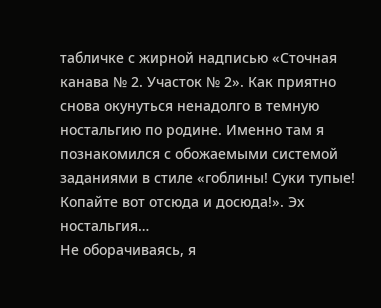табличке с жирной надписью «Сточная канава № 2. Участок № 2». Как приятно снова окунуться ненадолго в темную ностальгию по родине. Именно там я познакомился с обожаемыми системой заданиями в стиле «гоблины! Суки тупые! Копайте вот отсюда и досюда!». Эх ностальгия…
Не оборачиваясь, я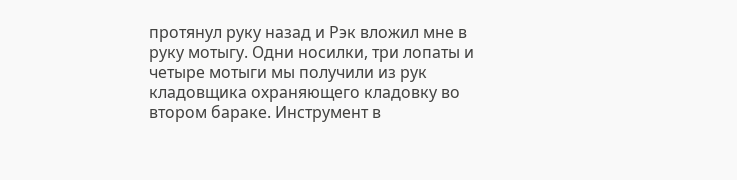протянул руку назад и Рэк вложил мне в руку мотыгу. Одни носилки, три лопаты и четыре мотыги мы получили из рук кладовщика охраняющего кладовку во втором бараке. Инструмент в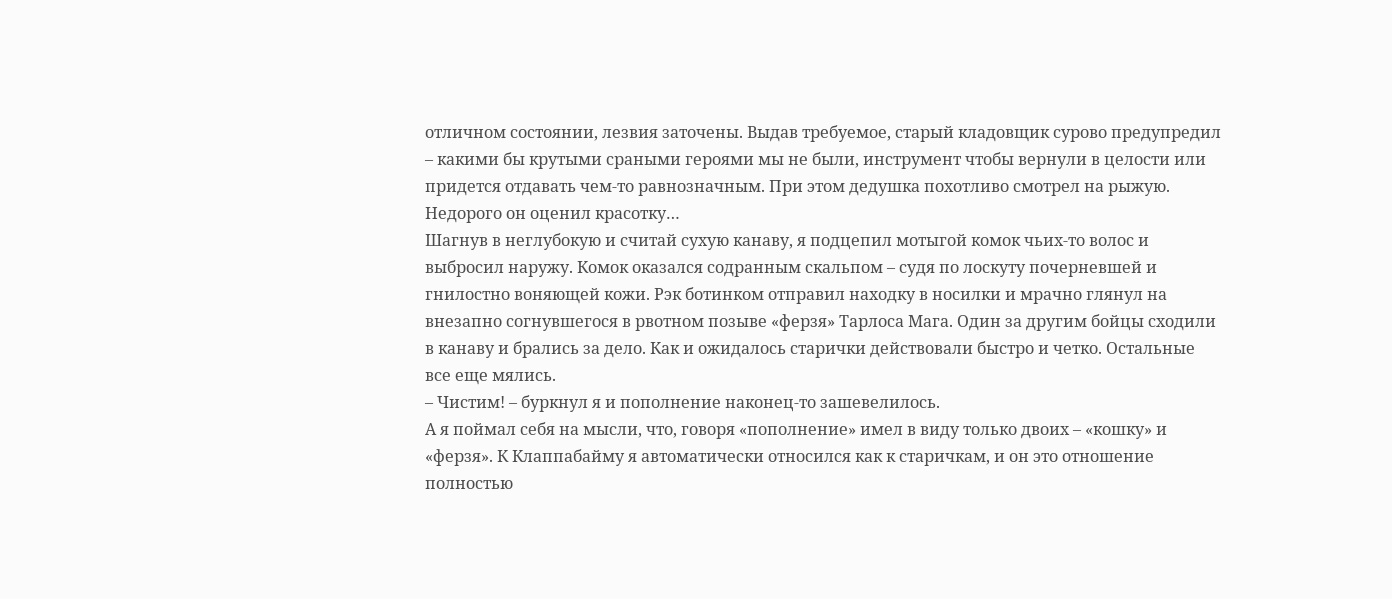отличном состоянии, лезвия заточены. Выдав требуемое, старый кладовщик сурово предупредил – какими бы крутыми сраными героями мы не были, инструмент чтобы вернули в целости или придется отдавать чем-то равнозначным. При этом дедушка похотливо смотрел на рыжую. Недорого он оценил красотку…
Шагнув в неглубокую и считай сухую канаву, я подцепил мотыгой комок чьих-то волос и выбросил наружу. Комок оказался содранным скальпом – судя по лоскуту почерневшей и гнилостно воняющей кожи. Рэк ботинком отправил находку в носилки и мрачно глянул на внезапно согнувшегося в рвотном позыве «ферзя» Тарлоса Мага. Один за другим бойцы сходили в канаву и брались за дело. Как и ожидалось старички действовали быстро и четко. Остальные все еще мялись.
– Чистим! – буркнул я и пополнение наконец-то зашевелилось.
А я поймал себя на мысли, что, говоря «пополнение» имел в виду только двоих – «кошку» и «ферзя». К Клаппабайму я автоматически относился как к старичкам, и он это отношение полностью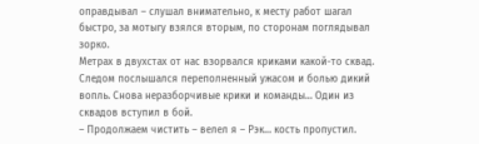оправдывал – слушал внимательно, к месту работ шагал быстро, за мотыгу взялся вторым, по сторонам поглядывал зорко.
Метрах в двухстах от нас взорвался криками какой-то сквад. Следом послышался переполненный ужасом и болью дикий вопль. Снова неразборчивые крики и команды… Один из сквадов вступил в бой.
– Продолжаем чистить – велел я – Рэк… кость пропустил.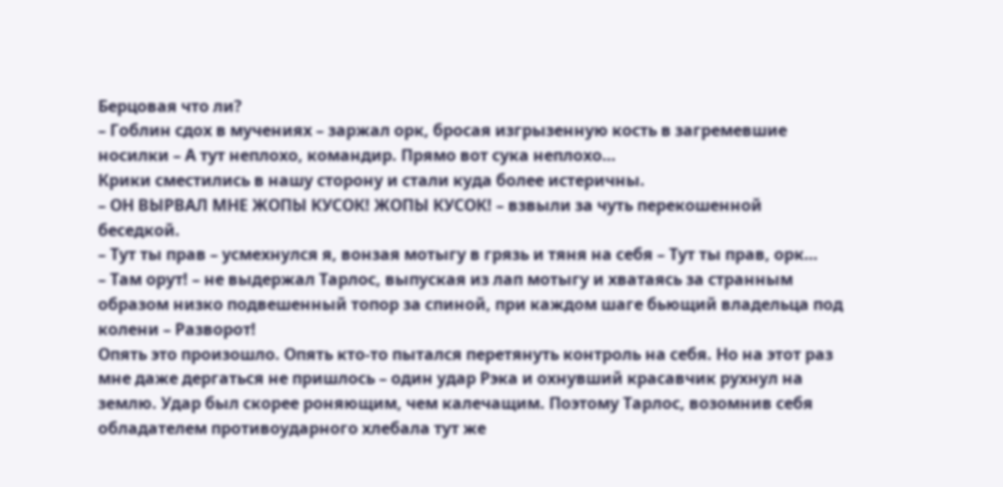Берцовая что ли?
– Гоблин сдох в мучениях – заржал орк, бросая изгрызенную кость в загремевшие носилки – А тут неплохо, командир. Прямо вот сука неплохо…
Крики сместились в нашу сторону и стали куда более истеричны.
– ОН ВЫРВАЛ МНЕ ЖОПЫ КУСОК! ЖОПЫ КУСОК! – взвыли за чуть перекошенной беседкой.
– Тут ты прав – усмехнулся я, вонзая мотыгу в грязь и тяня на себя – Тут ты прав, орк…
– Там орут! – не выдержал Тарлос, выпуская из лап мотыгу и хватаясь за странным образом низко подвешенный топор за спиной, при каждом шаге бьющий владельца под колени – Разворот!
Опять это произошло. Опять кто-то пытался перетянуть контроль на себя. Но на этот раз мне даже дергаться не пришлось – один удар Рэка и охнувший красавчик рухнул на землю. Удар был скорее роняющим, чем калечащим. Поэтому Тарлос, возомнив себя обладателем противоударного хлебала тут же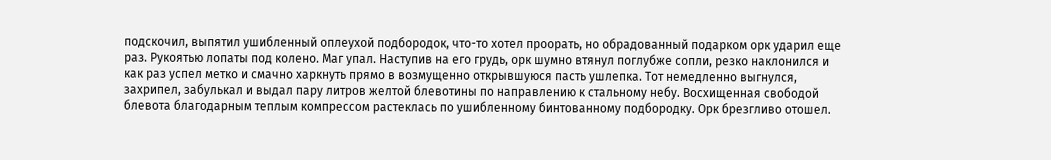подскочил, выпятил ушибленный оплеухой подбородок, что-то хотел проорать, но обрадованный подарком орк ударил еще раз. Рукоятью лопаты под колено. Маг упал. Наступив на его грудь, орк шумно втянул поглубже сопли, резко наклонился и как раз успел метко и смачно харкнуть прямо в возмущенно открывшуюся пасть ушлепка. Тот немедленно выгнулся, захрипел, забулькал и выдал пару литров желтой блевотины по направлению к стальному небу. Восхищенная свободой блевота благодарным теплым компрессом растеклась по ушибленному бинтованному подбородку. Орк брезгливо отошел.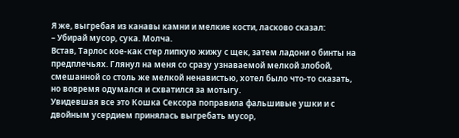Я же, выгребая из канавы камни и мелкие кости, ласково сказал:
– Убирай мусор, сука. Молча.
Встав, Тарлос кое-как стер липкую жижу с щек, затем ладони о бинты на предплечьях. Глянул на меня со сразу узнаваемой мелкой злобой, смешанной со столь же мелкой ненавистью, хотел было что-то сказать, но вовремя одумался и схватился за мотыгу.
Увидевшая все это Кошка Сексора поправила фальшивые ушки и с двойным усердием принялась выгребать мусор,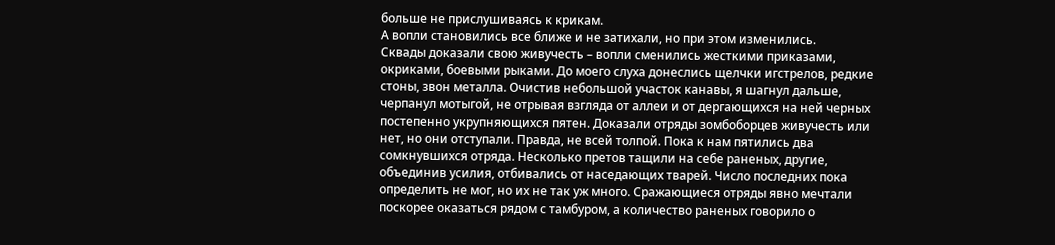больше не прислушиваясь к крикам.
А вопли становились все ближе и не затихали, но при этом изменились.
Сквады доказали свою живучесть – вопли сменились жесткими приказами, окриками, боевыми рыками. До моего слуха донеслись щелчки игстрелов, редкие стоны, звон металла. Очистив небольшой участок канавы, я шагнул дальше, черпанул мотыгой, не отрывая взгляда от аллеи и от дергающихся на ней черных постепенно укрупняющихся пятен. Доказали отряды зомбоборцев живучесть или нет, но они отступали. Правда, не всей толпой. Пока к нам пятились два сомкнувшихся отряда. Несколько претов тащили на себе раненых, другие, объединив усилия, отбивались от наседающих тварей. Число последних пока определить не мог, но их не так уж много. Сражающиеся отряды явно мечтали поскорее оказаться рядом с тамбуром, а количество раненых говорило о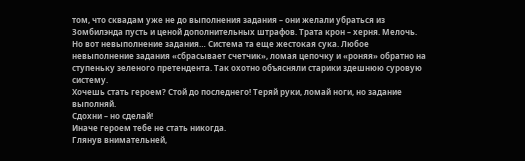том, что сквадам уже не до выполнения задания – они желали убраться из Зомбилэнда пусть и ценой дополнительных штрафов. Трата крон – херня. Мелочь. Но вот невыполнение задания… Система та еще жестокая сука. Любое невыполнение задания «сбрасывает счетчик», ломая цепочку и «роняя» обратно на ступеньку зеленого претендента. Так охотно объясняли старики здешнюю суровую систему.
Хочешь стать героем? Стой до последнего! Теряй руки, ломай ноги, но задание выполняй.
Сдохни – но сделай!
Иначе героем тебе не стать никогда.
Глянув внимательней,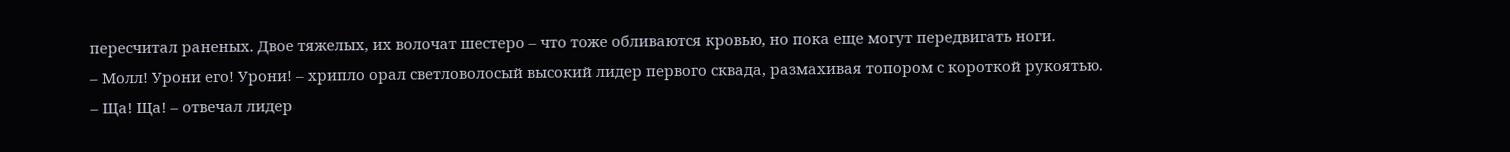пересчитал раненых. Двое тяжелых, их волочат шестеро – что тоже обливаются кровью, но пока еще могут передвигать ноги.
– Молл! Урони его! Урони! – хрипло орал светловолосый высокий лидер первого сквада, размахивая топором с короткой рукоятью.
– Ща! Ща! – отвечал лидер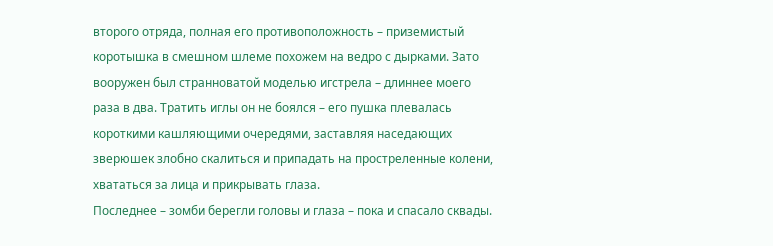второго отряда, полная его противоположность – приземистый коротышка в смешном шлеме похожем на ведро с дырками. Зато вооружен был странноватой моделью игстрела – длиннее моего раза в два. Тратить иглы он не боялся – его пушка плевалась короткими кашляющими очередями, заставляя наседающих зверюшек злобно скалиться и припадать на простреленные колени, хвататься за лица и прикрывать глаза.
Последнее – зомби берегли головы и глаза – пока и спасало сквады.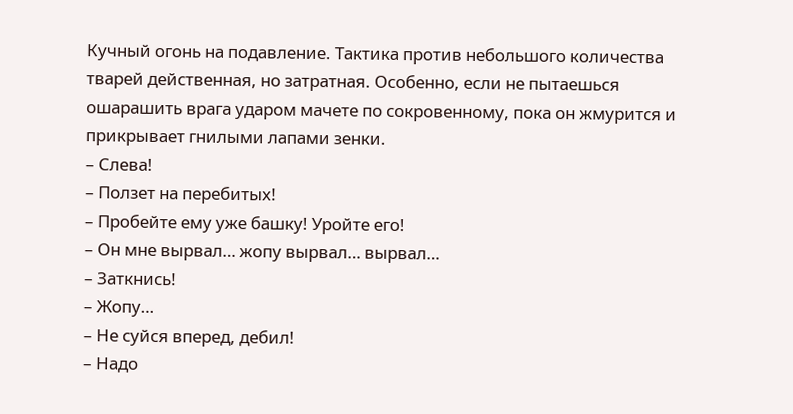Кучный огонь на подавление. Тактика против небольшого количества тварей действенная, но затратная. Особенно, если не пытаешься ошарашить врага ударом мачете по сокровенному, пока он жмурится и прикрывает гнилыми лапами зенки.
– Слева!
– Ползет на перебитых!
– Пробейте ему уже башку! Уройте его!
– Он мне вырвал… жопу вырвал… вырвал…
– Заткнись!
– Жопу…
– Не суйся вперед, дебил!
– Надо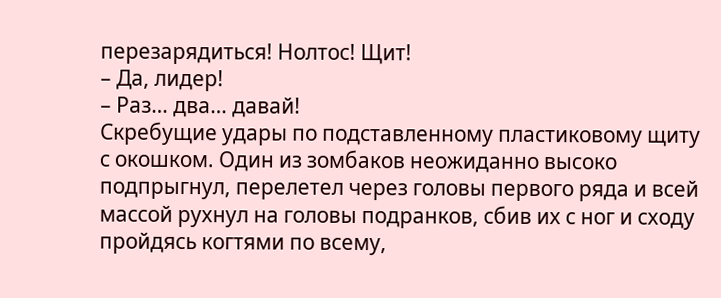перезарядиться! Нолтос! Щит!
– Да, лидер!
– Раз… два… давай!
Скребущие удары по подставленному пластиковому щиту с окошком. Один из зомбаков неожиданно высоко подпрыгнул, перелетел через головы первого ряда и всей массой рухнул на головы подранков, сбив их с ног и сходу пройдясь когтями по всему,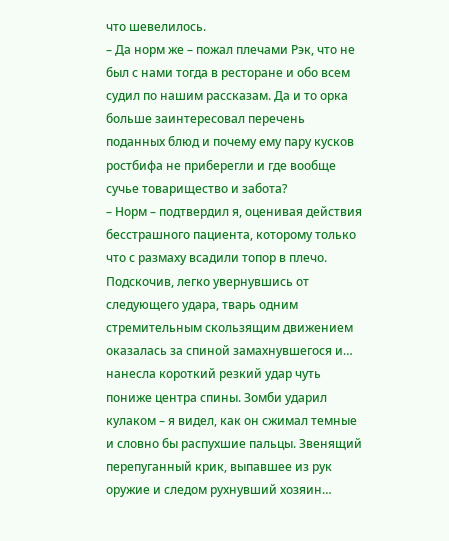что шевелилось.
– Да норм же – пожал плечами Рэк, что не был с нами тогда в ресторане и обо всем судил по нашим рассказам. Да и то орка больше заинтересовал перечень поданных блюд и почему ему пару кусков ростбифа не приберегли и где вообще сучье товарищество и забота?
– Норм – подтвердил я, оценивая действия бесстрашного пациента, которому только что с размаху всадили топор в плечо.
Подскочив, легко увернувшись от следующего удара, тварь одним стремительным скользящим движением оказалась за спиной замахнувшегося и… нанесла короткий резкий удар чуть пониже центра спины. Зомби ударил кулаком – я видел, как он сжимал темные и словно бы распухшие пальцы. Звенящий перепуганный крик, выпавшее из рук оружие и следом рухнувший хозяин…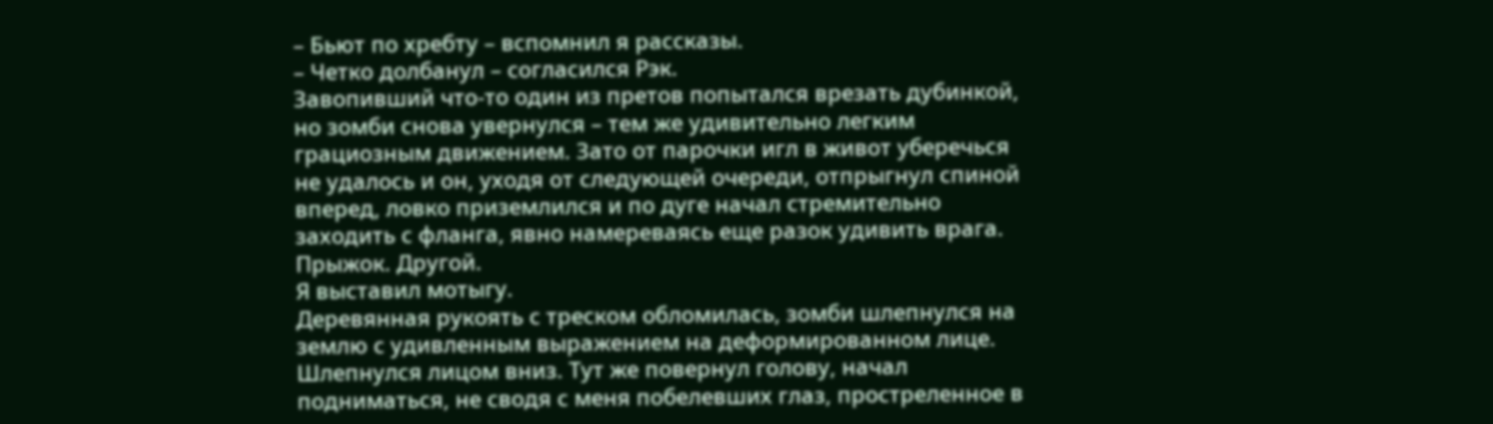– Бьют по хребту – вспомнил я рассказы.
– Четко долбанул – согласился Рэк.
Завопивший что-то один из претов попытался врезать дубинкой, но зомби снова увернулся – тем же удивительно легким грациозным движением. Зато от парочки игл в живот уберечься не удалось и он, уходя от следующей очереди, отпрыгнул спиной вперед, ловко приземлился и по дуге начал стремительно заходить с фланга, явно намереваясь еще разок удивить врага.
Прыжок. Другой.
Я выставил мотыгу.
Деревянная рукоять с треском обломилась, зомби шлепнулся на землю с удивленным выражением на деформированном лице. Шлепнулся лицом вниз. Тут же повернул голову, начал подниматься, не сводя с меня побелевших глаз, простреленное в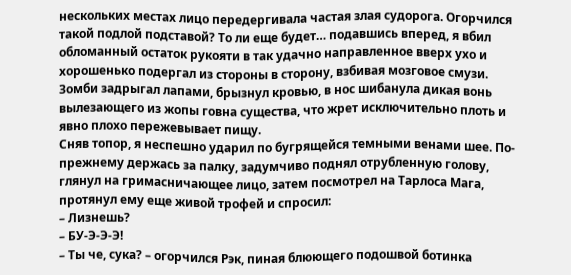нескольких местах лицо передергивала частая злая судорога. Огорчился такой подлой подставой? То ли еще будет… подавшись вперед, я вбил обломанный остаток рукояти в так удачно направленное вверх ухо и хорошенько подергал из стороны в сторону, взбивая мозговое смузи. Зомби задрыгал лапами, брызнул кровью, в нос шибанула дикая вонь вылезающего из жопы говна существа, что жрет исключительно плоть и явно плохо пережевывает пищу.
Сняв топор, я неспешно ударил по бугрящейся темными венами шее. По-прежнему держась за палку, задумчиво поднял отрубленную голову, глянул на гримасничающее лицо, затем посмотрел на Тарлоса Мага, протянул ему еще живой трофей и спросил:
– Лизнешь?
– БУ-Э-Э-Э!
– Ты че, сука? – огорчился Рэк, пиная блюющего подошвой ботинка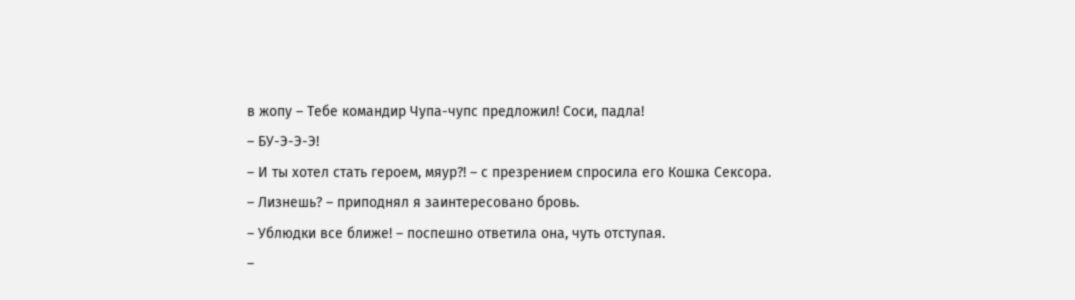в жопу – Тебе командир Чупа-чупс предложил! Соси, падла!
– БУ-Э-Э-Э!
– И ты хотел стать героем, мяур?! – с презрением спросила его Кошка Сексора.
– Лизнешь? – приподнял я заинтересовано бровь.
– Ублюдки все ближе! – поспешно ответила она, чуть отступая.
–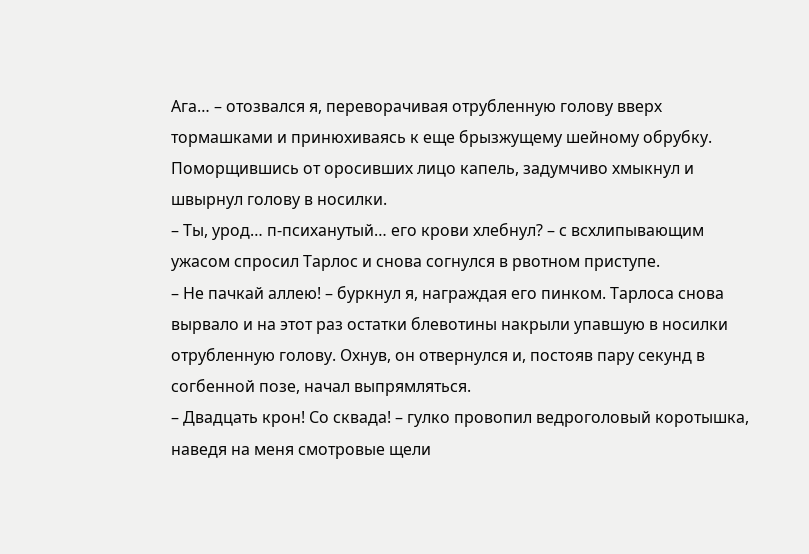Ага… – отозвался я, переворачивая отрубленную голову вверх тормашками и принюхиваясь к еще брызжущему шейному обрубку. Поморщившись от оросивших лицо капель, задумчиво хмыкнул и швырнул голову в носилки.
– Ты, урод… п-психанутый… его крови хлебнул? – с всхлипывающим ужасом спросил Тарлос и снова согнулся в рвотном приступе.
– Не пачкай аллею! – буркнул я, награждая его пинком. Тарлоса снова вырвало и на этот раз остатки блевотины накрыли упавшую в носилки отрубленную голову. Охнув, он отвернулся и, постояв пару секунд в согбенной позе, начал выпрямляться.
– Двадцать крон! Со сквада! – гулко провопил ведроголовый коротышка, наведя на меня смотровые щели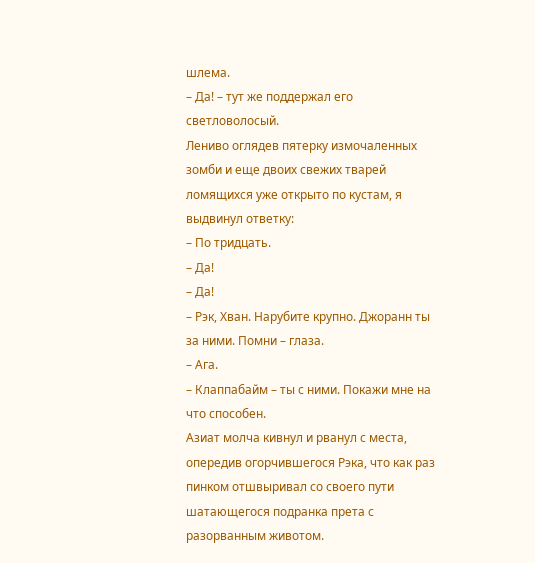шлема.
– Да! – тут же поддержал его светловолосый.
Лениво оглядев пятерку измочаленных зомби и еще двоих свежих тварей ломящихся уже открыто по кустам, я выдвинул ответку:
– По тридцать.
– Да!
– Да!
– Рэк, Хван. Нарубите крупно. Джоранн ты за ними. Помни – глаза.
– Ага.
– Клаппабайм – ты с ними. Покажи мне на что способен.
Азиат молча кивнул и рванул с места, опередив огорчившегося Рэка, что как раз пинком отшвыривал со своего пути шатающегося подранка прета с разорванным животом.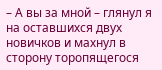– А вы за мной – глянул я на оставшихся двух новичков и махнул в сторону торопящегося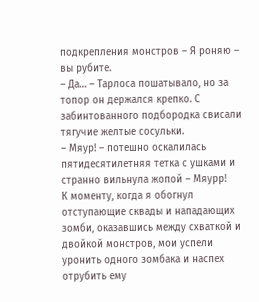подкрепления монстров – Я роняю – вы рубите.
– Да… – Тарлоса пошатывало, но за топор он держался крепко. С забинтованного подбородка свисали тягучие желтые сосульки.
– Мяур! – потешно оскалилась пятидесятилетняя тетка с ушками и странно вильнула жопой – Мяурр!
К моменту, когда я обогнул отступающие сквады и нападающих зомби, оказавшись между схваткой и двойкой монстров, мои успели уронить одного зомбака и наспех отрубить ему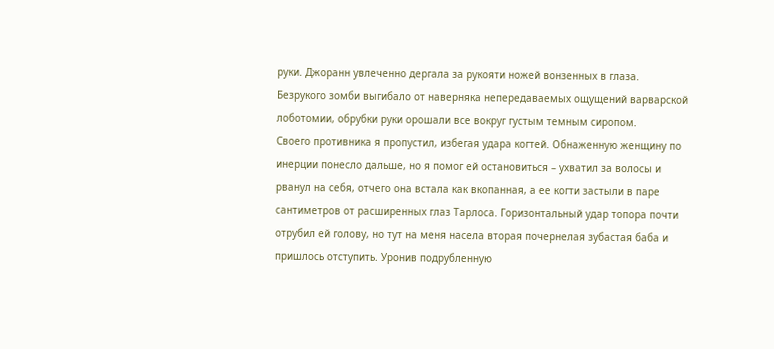руки. Джоранн увлеченно дергала за рукояти ножей вонзенных в глаза. Безрукого зомби выгибало от наверняка непередаваемых ощущений варварской лоботомии, обрубки руки орошали все вокруг густым темным сиропом.
Своего противника я пропустил, избегая удара когтей. Обнаженную женщину по инерции понесло дальше, но я помог ей остановиться – ухватил за волосы и рванул на себя, отчего она встала как вкопанная, а ее когти застыли в паре сантиметров от расширенных глаз Тарлоса. Горизонтальный удар топора почти отрубил ей голову, но тут на меня насела вторая почернелая зубастая баба и пришлось отступить. Уронив подрубленную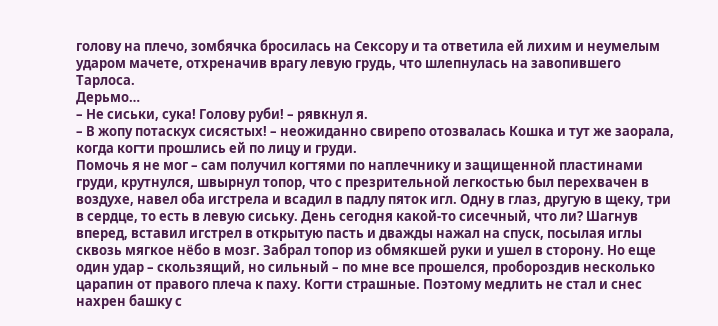голову на плечо, зомбячка бросилась на Сексору и та ответила ей лихим и неумелым ударом мачете, отхреначив врагу левую грудь, что шлепнулась на завопившего Тарлоса.
Дерьмо…
– Не сиськи, сука! Голову руби! – рявкнул я.
– В жопу потаскух сисястых! – неожиданно свирепо отозвалась Кошка и тут же заорала, когда когти прошлись ей по лицу и груди.
Помочь я не мог – сам получил когтями по наплечнику и защищенной пластинами груди, крутнулся, швырнул топор, что с презрительной легкостью был перехвачен в воздухе, навел оба игстрела и всадил в падлу пяток игл. Одну в глаз, другую в щеку, три в сердце, то есть в левую сиську. День сегодня какой-то сисечный, что ли? Шагнув вперед, вставил игстрел в открытую пасть и дважды нажал на спуск, посылая иглы сквозь мягкое нёбо в мозг. Забрал топор из обмякшей руки и ушел в сторону. Но еще один удар – скользящий, но сильный – по мне все прошелся, пробороздив несколько царапин от правого плеча к паху. Когти страшные. Поэтому медлить не стал и снес нахрен башку с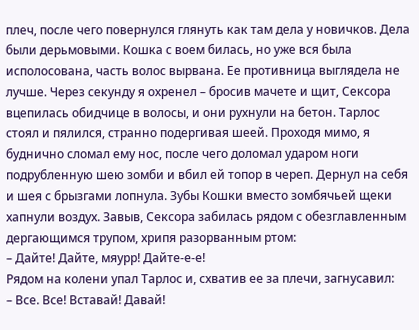плеч, после чего повернулся глянуть как там дела у новичков. Дела были дерьмовыми. Кошка с воем билась, но уже вся была исполосована, часть волос вырвана. Ее противница выглядела не лучше. Через секунду я охренел – бросив мачете и щит, Сексора вцепилась обидчице в волосы, и они рухнули на бетон. Тарлос стоял и пялился, странно подергивая шеей. Проходя мимо, я буднично сломал ему нос, после чего доломал ударом ноги подрубленную шею зомби и вбил ей топор в череп. Дернул на себя и шея с брызгами лопнула. Зубы Кошки вместо зомбячьей щеки хапнули воздух. Завыв, Сексора забилась рядом с обезглавленным дергающимся трупом, хрипя разорванным ртом:
– Дайте! Дайте, мяурр! Дайте-е-е!
Рядом на колени упал Тарлос и, схватив ее за плечи, загнусавил:
– Все. Все! Вставай! Давай!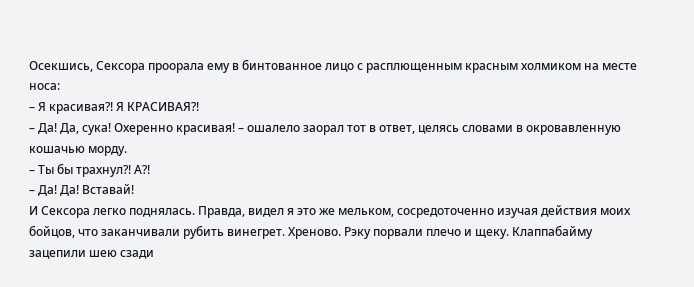Осекшись, Сексора проорала ему в бинтованное лицо с расплющенным красным холмиком на месте носа:
– Я красивая?! Я КРАСИВАЯ?!
– Да! Да, сука! Охеренно красивая! – ошалело заорал тот в ответ, целясь словами в окровавленную кошачью морду.
– Ты бы трахнул?! А?!
– Да! Да! Вставай!
И Сексора легко поднялась. Правда, видел я это же мельком, сосредоточенно изучая действия моих бойцов, что заканчивали рубить винегрет. Хреново. Рэку порвали плечо и щеку. Клаппабайму зацепили шею сзади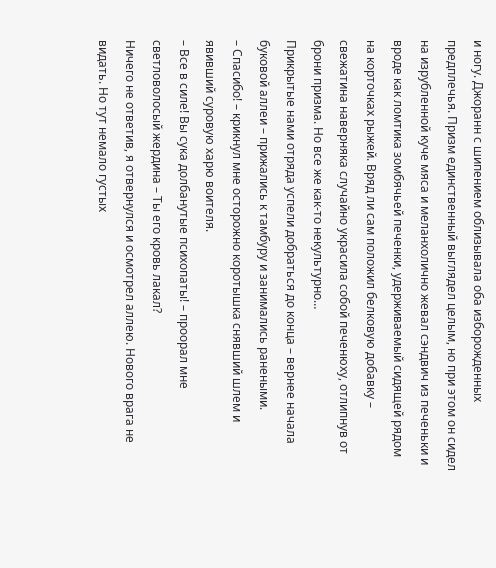и ногу. Джоранн с шипением облизывала оба изборожденных предплечья. Призм единственный выглядел целым, но при этом он сидел на изрубленной куче мяса и меланхолично жевал сэндвич из печеньки и вроде как ломтика зомбячьей печенки, удерживаемый сидящей рядом на корточках рыжей. Вряд ли сам положил белковую добавку – свежатина наверняка случайно украсила собой печенюху, отлипнув от брони призма. Но все же как-то некультурно…
Прикрытые нами отряда успели добраться до конца – вернее начала буковой аллеи – прижались к тамбуру и занимались ранеными.
– Спасибо! – крикнул мне осторожно коротышка снявший шлем и явивший суровую харю воителя.
– Все в силе! Вы сука долбанутые психопаты! – проорал мне светловолосый жердина – Ты его кровь лакал?
Ничего не ответив, я отвернулся и осмотрел аллею. Нового врага не видать. Но тут немало густых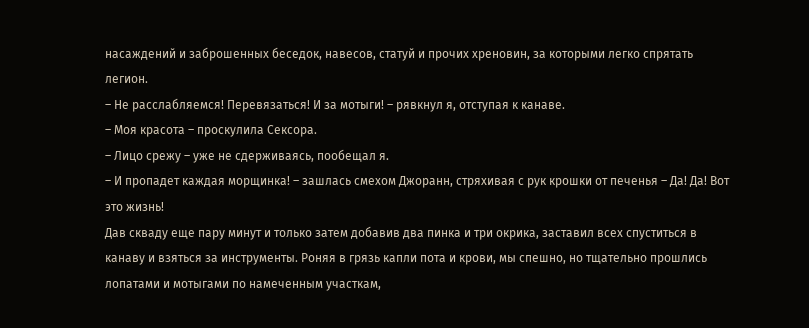насаждений и заброшенных беседок, навесов, статуй и прочих хреновин, за которыми легко спрятать легион.
– Не расслабляемся! Перевязаться! И за мотыги! – рявкнул я, отступая к канаве.
– Моя красота – проскулила Сексора.
– Лицо срежу – уже не сдерживаясь, пообещал я.
– И пропадет каждая морщинка! – зашлась смехом Джоранн, стряхивая с рук крошки от печенья – Да! Да! Вот это жизнь!
Дав скваду еще пару минут и только затем добавив два пинка и три окрика, заставил всех спуститься в канаву и взяться за инструменты. Роняя в грязь капли пота и крови, мы спешно, но тщательно прошлись лопатами и мотыгами по намеченным участкам,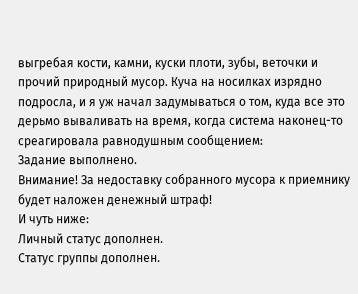выгребая кости, камни, куски плоти, зубы, веточки и прочий природный мусор. Куча на носилках изрядно подросла, и я уж начал задумываться о том, куда все это дерьмо вываливать на время, когда система наконец-то среагировала равнодушным сообщением:
Задание выполнено.
Внимание! За недоставку собранного мусора к приемнику будет наложен денежный штраф!
И чуть ниже:
Личный статус дополнен.
Статус группы дополнен.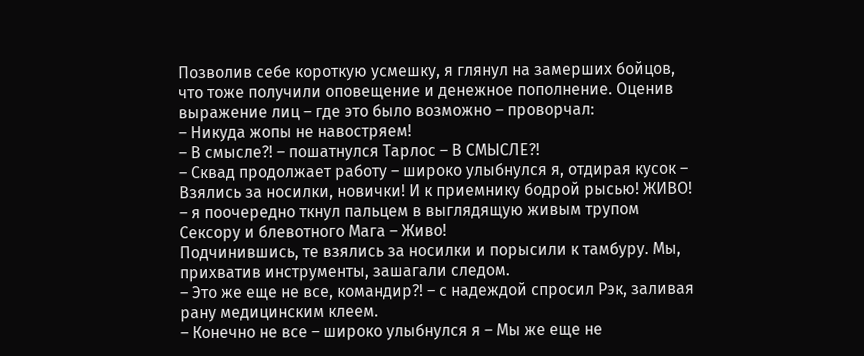Позволив себе короткую усмешку, я глянул на замерших бойцов, что тоже получили оповещение и денежное пополнение. Оценив выражение лиц – где это было возможно – проворчал:
– Никуда жопы не навостряем!
– В смысле?! – пошатнулся Тарлос – В СМЫСЛЕ?!
– Сквад продолжает работу – широко улыбнулся я, отдирая кусок – Взялись за носилки, новички! И к приемнику бодрой рысью! ЖИВО! – я поочередно ткнул пальцем в выглядящую живым трупом Сексору и блевотного Мага – Живо!
Подчинившись, те взялись за носилки и порысили к тамбуру. Мы, прихватив инструменты, зашагали следом.
– Это же еще не все, командир?! – с надеждой спросил Рэк, заливая рану медицинским клеем.
– Конечно не все – широко улыбнулся я – Мы же еще не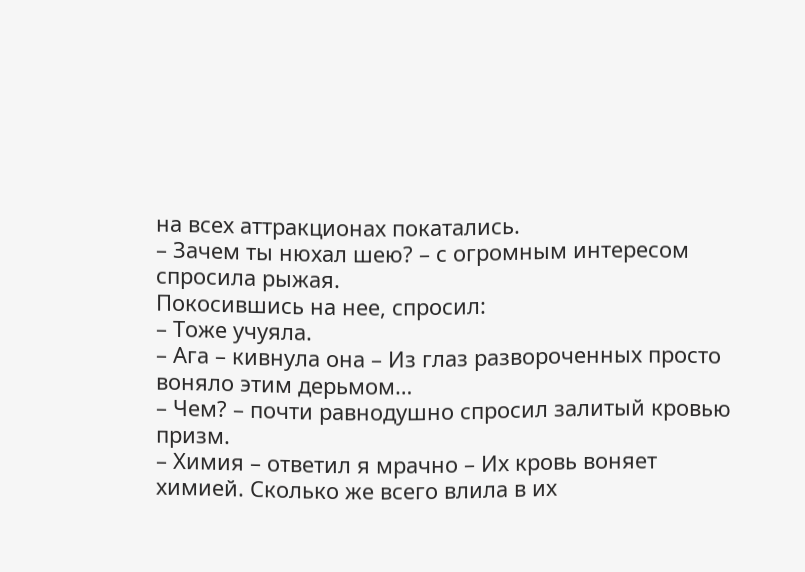на всех аттракционах покатались.
– Зачем ты нюхал шею? – с огромным интересом спросила рыжая.
Покосившись на нее, спросил:
– Тоже учуяла.
– Ага – кивнула она – Из глаз развороченных просто воняло этим дерьмом…
– Чем? – почти равнодушно спросил залитый кровью призм.
– Химия – ответил я мрачно – Их кровь воняет химией. Сколько же всего влила в их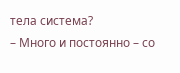тела система?
– Много и постоянно – со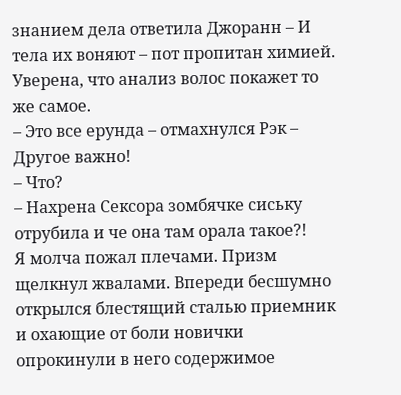знанием дела ответила Джоранн – И тела их воняют – пот пропитан химией. Уверена, что анализ волос покажет то же самое.
– Это все ерунда – отмахнулся Рэк – Другое важно!
– Что?
– Нахрена Сексора зомбячке сиську отрубила и че она там орала такое?!
Я молча пожал плечами. Призм щелкнул жвалами. Впереди бесшумно открылся блестящий сталью приемник и охающие от боли новички опрокинули в него содержимое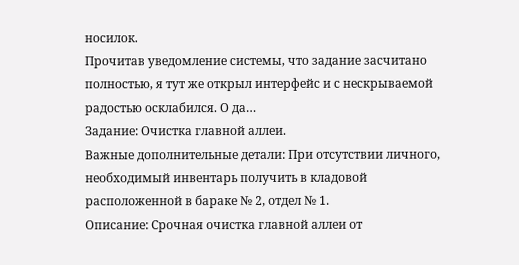носилок.
Прочитав уведомление системы, что задание засчитано полностью, я тут же открыл интерфейс и с нескрываемой радостью осклабился. О да…
Задание: Очистка главной аллеи.
Важные дополнительные детали: При отсутствии личного, необходимый инвентарь получить в кладовой расположенной в бараке № 2, отдел № 1.
Описание: Срочная очистка главной аллеи от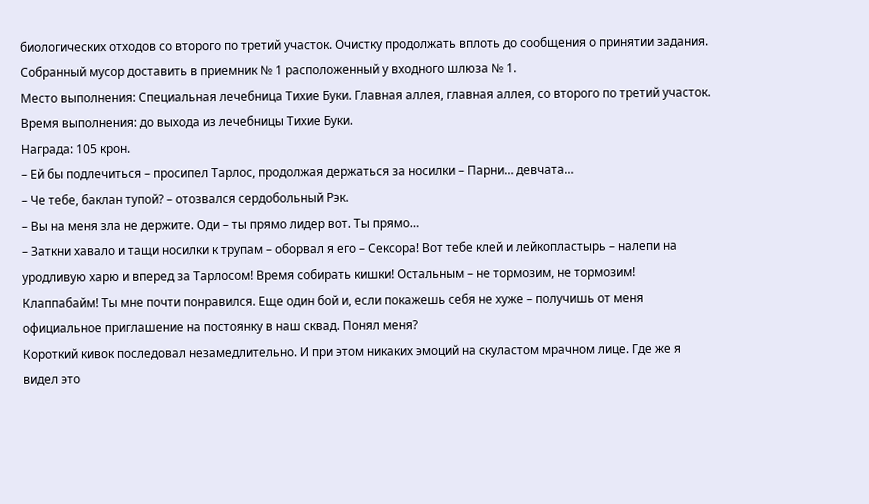биологических отходов со второго по третий участок. Очистку продолжать вплоть до сообщения о принятии задания. Собранный мусор доставить в приемник № 1 расположенный у входного шлюза № 1.
Место выполнения: Специальная лечебница Тихие Буки. Главная аллея, главная аллея, со второго по третий участок.
Время выполнения: до выхода из лечебницы Тихие Буки.
Награда: 105 крон.
– Ей бы подлечиться – просипел Тарлос, продолжая держаться за носилки – Парни… девчата…
– Че тебе, баклан тупой? – отозвался сердобольный Рэк.
– Вы на меня зла не держите. Оди – ты прямо лидер вот. Ты прямо…
– Заткни хавало и тащи носилки к трупам – оборвал я его – Сексора! Вот тебе клей и лейкопластырь – налепи на уродливую харю и вперед за Тарлосом! Время собирать кишки! Остальным – не тормозим, не тормозим! Клаппабайм! Ты мне почти понравился. Еще один бой и, если покажешь себя не хуже – получишь от меня официальное приглашение на постоянку в наш сквад. Понял меня?
Короткий кивок последовал незамедлительно. И при этом никаких эмоций на скуластом мрачном лице. Где же я видел это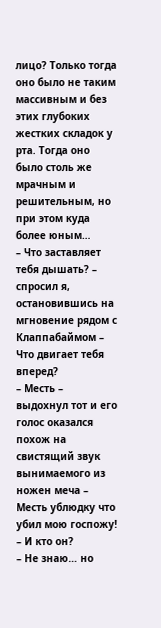лицо? Только тогда оно было не таким массивным и без этих глубоких жестких складок у рта. Тогда оно было столь же мрачным и решительным, но при этом куда более юным…
– Что заставляет тебя дышать? – спросил я, остановившись на мгновение рядом с Клаппабаймом – Что двигает тебя вперед?
– Месть – выдохнул тот и его голос оказался похож на свистящий звук вынимаемого из ножен меча – Месть ублюдку что убил мою госпожу!
– И кто он?
– Не знаю… но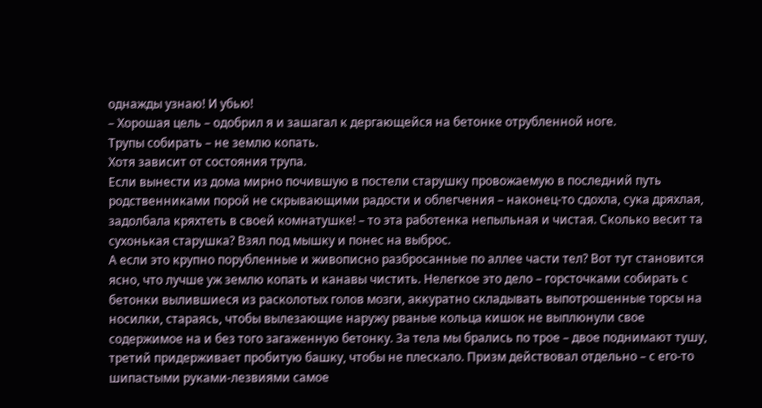однажды узнаю! И убью!
– Хорошая цель – одобрил я и зашагал к дергающейся на бетонке отрубленной ноге.
Трупы собирать – не землю копать.
Хотя зависит от состояния трупа.
Если вынести из дома мирно почившую в постели старушку провожаемую в последний путь родственниками порой не скрывающими радости и облегчения – наконец-то сдохла, сука дряхлая, задолбала кряхтеть в своей комнатушке! – то эта работенка непыльная и чистая. Сколько весит та сухонькая старушка? Взял под мышку и понес на выброс.
А если это крупно порубленные и живописно разбросанные по аллее части тел? Вот тут становится ясно, что лучше уж землю копать и канавы чистить. Нелегкое это дело – горсточками собирать с бетонки вылившиеся из расколотых голов мозги, аккуратно складывать выпотрошенные торсы на носилки, стараясь, чтобы вылезающие наружу рваные кольца кишок не выплюнули свое содержимое на и без того загаженную бетонку. За тела мы брались по трое – двое поднимают тушу, третий придерживает пробитую башку, чтобы не плескало. Призм действовал отдельно – с его-то шипастыми руками-лезвиями самое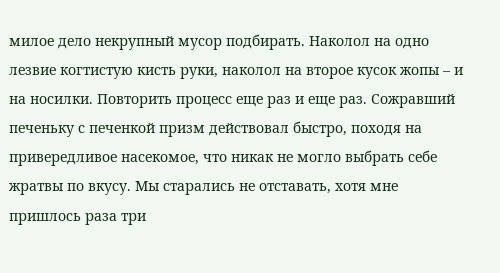милое дело некрупный мусор подбирать. Наколол на одно лезвие когтистую кисть руки, наколол на второе кусок жопы – и на носилки. Повторить процесс еще раз и еще раз. Сожравший печеньку с печенкой призм действовал быстро, походя на привередливое насекомое, что никак не могло выбрать себе жратвы по вкусу. Мы старались не отставать, хотя мне пришлось раза три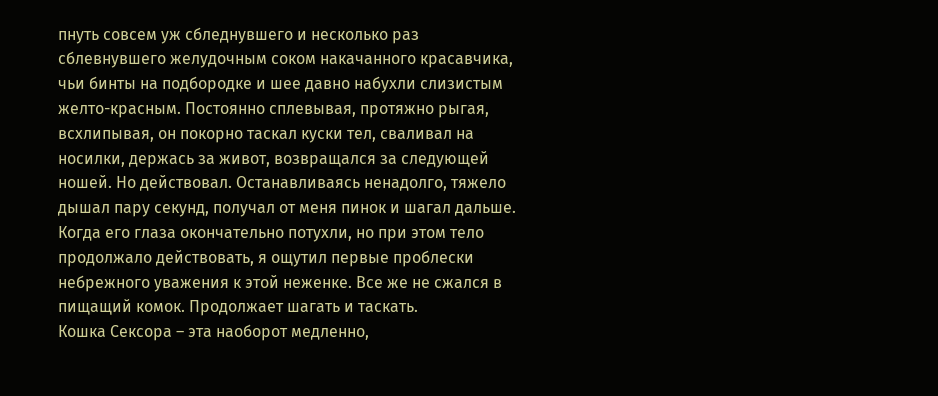пнуть совсем уж сбледнувшего и несколько раз сблевнувшего желудочным соком накачанного красавчика, чьи бинты на подбородке и шее давно набухли слизистым желто-красным. Постоянно сплевывая, протяжно рыгая, всхлипывая, он покорно таскал куски тел, сваливал на носилки, держась за живот, возвращался за следующей ношей. Но действовал. Останавливаясь ненадолго, тяжело дышал пару секунд, получал от меня пинок и шагал дальше. Когда его глаза окончательно потухли, но при этом тело продолжало действовать, я ощутил первые проблески небрежного уважения к этой неженке. Все же не сжался в пищащий комок. Продолжает шагать и таскать.
Кошка Сексора – эта наоборот медленно,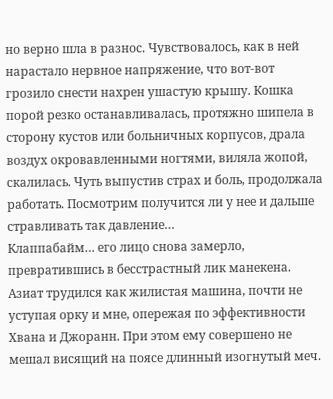но верно шла в разнос. Чувствовалось, как в ней нарастало нервное напряжение, что вот-вот грозило снести нахрен ушастую крышу. Кошка порой резко останавливалась, протяжно шипела в сторону кустов или больничных корпусов, драла воздух окровавленными ногтями, виляла жопой, скалилась. Чуть выпустив страх и боль, продолжала работать. Посмотрим получится ли у нее и дальше стравливать так давление…
Клаппабайм… его лицо снова замерло, превратившись в бесстрастный лик манекена. Азиат трудился как жилистая машина, почти не уступая орку и мне, опережая по эффективности Хвана и Джоранн. При этом ему совершено не мешал висящий на поясе длинный изогнутый меч.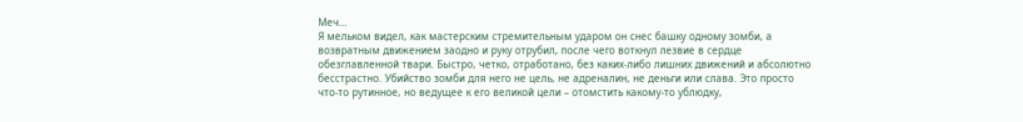Меч…
Я мельком видел, как мастерским стремительным ударом он снес башку одному зомби, а возвратным движением заодно и руку отрубил, после чего воткнул лезвие в сердце обезглавленной твари. Быстро, четко, отработано, без каких-либо лишних движений и абсолютно бесстрастно. Убийство зомби для него не цель, не адреналин, не деньги или слава. Это просто что-то рутинное, но ведущее к его великой цели – отомстить какому-то ублюдку,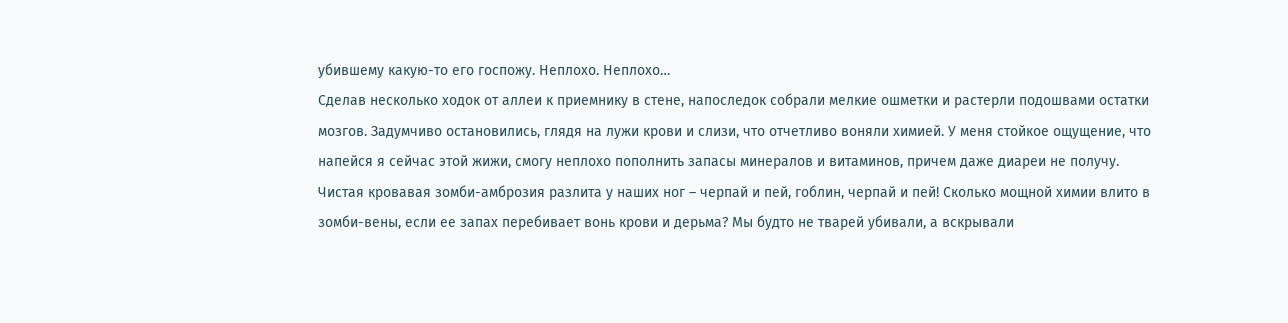убившему какую-то его госпожу. Неплохо. Неплохо…
Сделав несколько ходок от аллеи к приемнику в стене, напоследок собрали мелкие ошметки и растерли подошвами остатки мозгов. Задумчиво остановились, глядя на лужи крови и слизи, что отчетливо воняли химией. У меня стойкое ощущение, что напейся я сейчас этой жижи, смогу неплохо пополнить запасы минералов и витаминов, причем даже диареи не получу. Чистая кровавая зомби-амброзия разлита у наших ног – черпай и пей, гоблин, черпай и пей! Сколько мощной химии влито в зомби-вены, если ее запах перебивает вонь крови и дерьма? Мы будто не тварей убивали, а вскрывали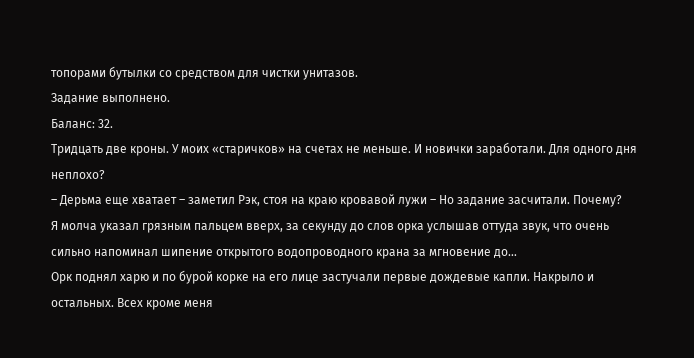топорами бутылки со средством для чистки унитазов.
Задание выполнено.
Баланс: 32.
Тридцать две кроны. У моих «старичков» на счетах не меньше. И новички заработали. Для одного дня неплохо?
– Дерьма еще хватает – заметил Рэк, стоя на краю кровавой лужи – Но задание засчитали. Почему?
Я молча указал грязным пальцем вверх, за секунду до слов орка услышав оттуда звук, что очень сильно напоминал шипение открытого водопроводного крана за мгновение до…
Орк поднял харю и по бурой корке на его лице застучали первые дождевые капли. Накрыло и остальных. Всех кроме меня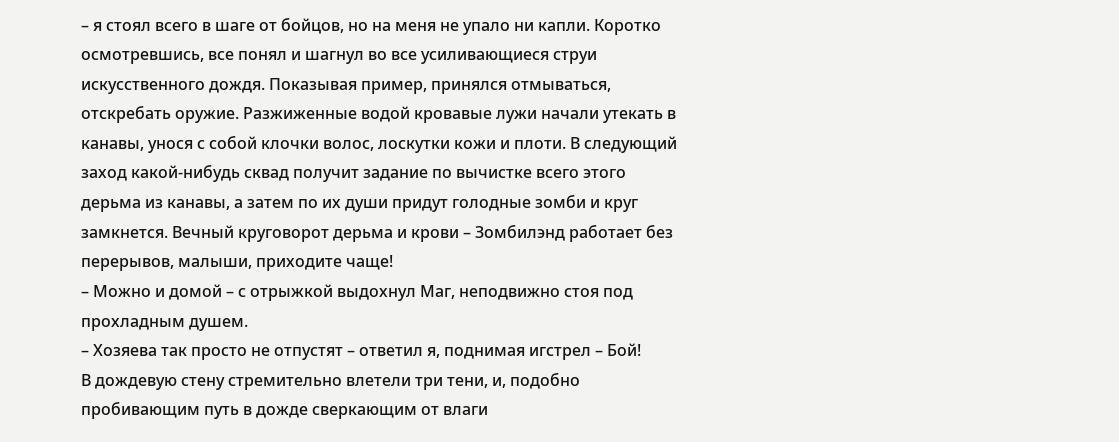– я стоял всего в шаге от бойцов, но на меня не упало ни капли. Коротко осмотревшись, все понял и шагнул во все усиливающиеся струи искусственного дождя. Показывая пример, принялся отмываться, отскребать оружие. Разжиженные водой кровавые лужи начали утекать в канавы, унося с собой клочки волос, лоскутки кожи и плоти. В следующий заход какой-нибудь сквад получит задание по вычистке всего этого дерьма из канавы, а затем по их души придут голодные зомби и круг замкнется. Вечный круговорот дерьма и крови – Зомбилэнд работает без перерывов, малыши, приходите чаще!
– Можно и домой – с отрыжкой выдохнул Маг, неподвижно стоя под прохладным душем.
– Хозяева так просто не отпустят – ответил я, поднимая игстрел – Бой!
В дождевую стену стремительно влетели три тени, и, подобно пробивающим путь в дожде сверкающим от влаги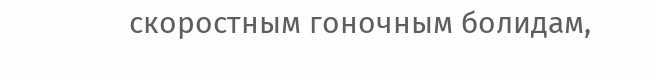скоростным гоночным болидам,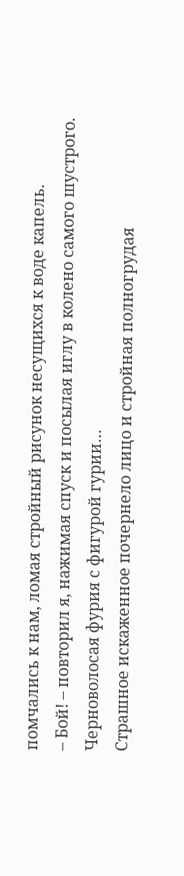помчались к нам, ломая стройный рисунок несущихся к воде капель.
– Бой! – повторил я, нажимая спуск и посылая иглу в колено самого шустрого.
Черноволосая фурия с фигурой гурии…
Страшное искаженное почернело лицо и стройная полногрудая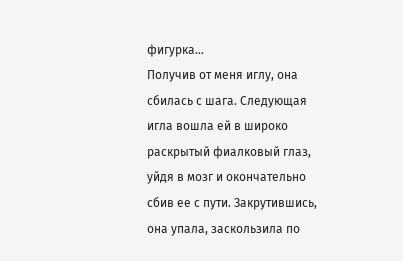фигурка…
Получив от меня иглу, она сбилась с шага. Следующая игла вошла ей в широко раскрытый фиалковый глаз, уйдя в мозг и окончательно сбив ее с пути. Закрутившись, она упала, заскользила по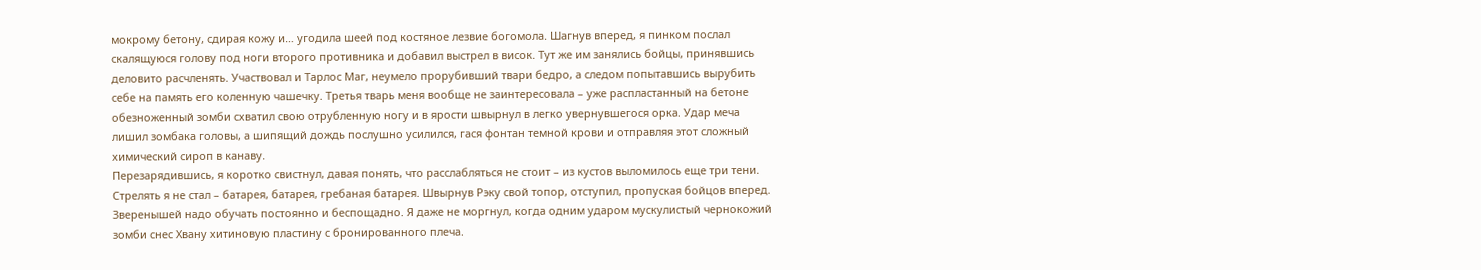мокрому бетону, сдирая кожу и… угодила шеей под костяное лезвие богомола. Шагнув вперед, я пинком послал скалящуюся голову под ноги второго противника и добавил выстрел в висок. Тут же им занялись бойцы, принявшись деловито расчленять. Участвовал и Тарлос Маг, неумело прорубивший твари бедро, а следом попытавшись вырубить себе на память его коленную чашечку. Третья тварь меня вообще не заинтересовала – уже распластанный на бетоне обезноженный зомби схватил свою отрубленную ногу и в ярости швырнул в легко увернувшегося орка. Удар меча лишил зомбака головы, а шипящий дождь послушно усилился, гася фонтан темной крови и отправляя этот сложный химический сироп в канаву.
Перезарядившись, я коротко свистнул, давая понять, что расслабляться не стоит – из кустов выломилось еще три тени. Стрелять я не стал – батарея, батарея, гребаная батарея. Швырнув Рэку свой топор, отступил, пропуская бойцов вперед. Зверенышей надо обучать постоянно и беспощадно. Я даже не моргнул, когда одним ударом мускулистый чернокожий зомби снес Хвану хитиновую пластину с бронированного плеча.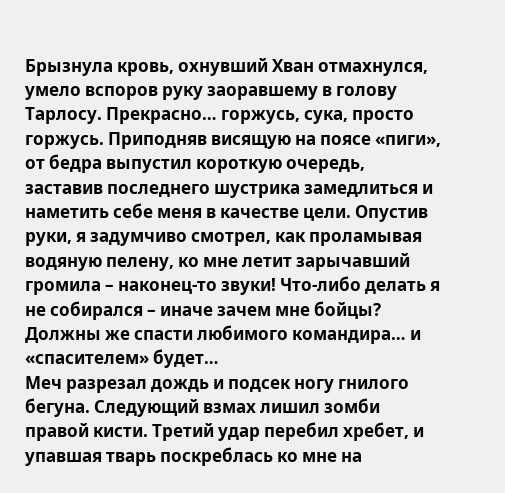Брызнула кровь, охнувший Хван отмахнулся, умело вспоров руку заоравшему в голову Тарлосу. Прекрасно… горжусь, сука, просто горжусь. Приподняв висящую на поясе «пиги», от бедра выпустил короткую очередь, заставив последнего шустрика замедлиться и наметить себе меня в качестве цели. Опустив руки, я задумчиво смотрел, как проламывая водяную пелену, ко мне летит зарычавший громила – наконец-то звуки! Что-либо делать я не собирался – иначе зачем мне бойцы? Должны же спасти любимого командира… и «спасителем» будет…
Меч разрезал дождь и подсек ногу гнилого бегуна. Следующий взмах лишил зомби правой кисти. Третий удар перебил хребет, и упавшая тварь поскреблась ко мне на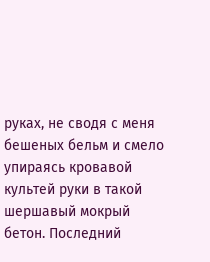руках, не сводя с меня бешеных бельм и смело упираясь кровавой культей руки в такой шершавый мокрый бетон. Последний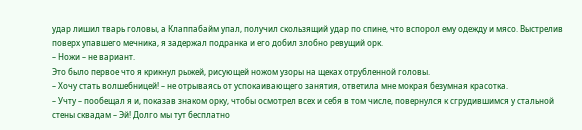удар лишил тварь головы, а Клаппабайм упал, получил скользящий удар по спине, что вспорол ему одежду и мясо. Выстрелив поверх упавшего мечника, я задержал подранка и его добил злобно ревущий орк.
– Ножи – не вариант.
Это было первое что я крикнул рыжей, рисующей ножом узоры на щеках отрубленной головы.
– Хочу стать волшебницей! – не отрываясь от успокаивающего занятия, ответила мне мокрая безумная красотка.
– Учту – пообещал я и, показав знаком орку, чтобы осмотрел всех и себя в том числе, повернулся к сгрудившимся у стальной стены сквадам – Эй! Долго мы тут бесплатно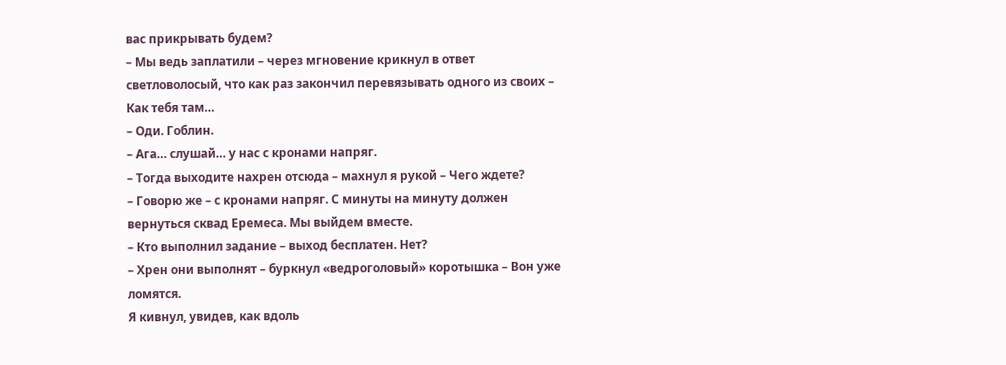вас прикрывать будем?
– Мы ведь заплатили – через мгновение крикнул в ответ светловолосый, что как раз закончил перевязывать одного из своих – Как тебя там…
– Оди. Гоблин.
– Ага… слушай… у нас с кронами напряг.
– Тогда выходите нахрен отсюда – махнул я рукой – Чего ждете?
– Говорю же – с кронами напряг. С минуты на минуту должен вернуться сквад Еремеса. Мы выйдем вместе.
– Кто выполнил задание – выход бесплатен. Нет?
– Хрен они выполнят – буркнул «ведроголовый» коротышка – Вон уже ломятся.
Я кивнул, увидев, как вдоль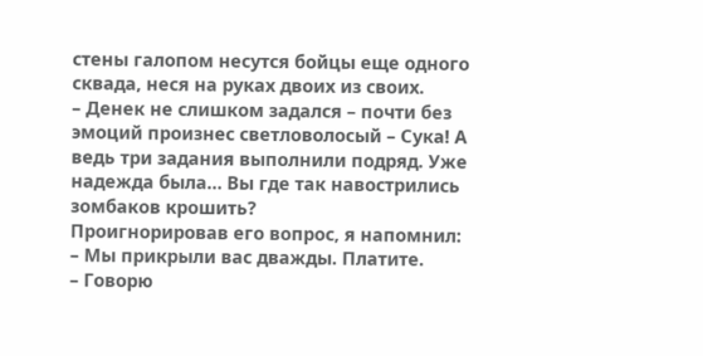стены галопом несутся бойцы еще одного сквада, неся на руках двоих из своих.
– Денек не слишком задался – почти без эмоций произнес светловолосый – Сука! А ведь три задания выполнили подряд. Уже надежда была… Вы где так навострились зомбаков крошить?
Проигнорировав его вопрос, я напомнил:
– Мы прикрыли вас дважды. Платите.
– Говорю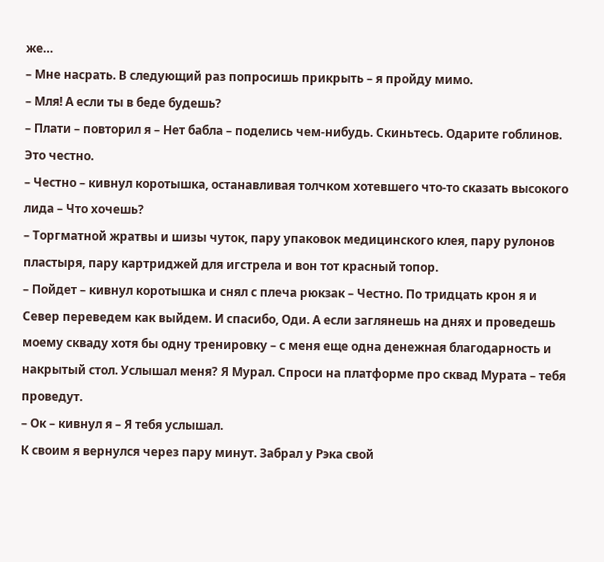же…
– Мне насрать. В следующий раз попросишь прикрыть – я пройду мимо.
– Мля! А если ты в беде будешь?
– Плати – повторил я – Нет бабла – поделись чем-нибудь. Скиньтесь. Одарите гоблинов. Это честно.
– Честно – кивнул коротышка, останавливая толчком хотевшего что-то сказать высокого лида – Что хочешь?
– Торгматной жратвы и шизы чуток, пару упаковок медицинского клея, пару рулонов пластыря, пару картриджей для игстрела и вон тот красный топор.
– Пойдет – кивнул коротышка и снял с плеча рюкзак – Честно. По тридцать крон я и Север переведем как выйдем. И спасибо, Оди. А если заглянешь на днях и проведешь моему скваду хотя бы одну тренировку – с меня еще одна денежная благодарность и накрытый стол. Услышал меня? Я Мурал. Спроси на платформе про сквад Мурата – тебя проведут.
– Ок – кивнул я – Я тебя услышал.
К своим я вернулся через пару минут. Забрал у Рэка свой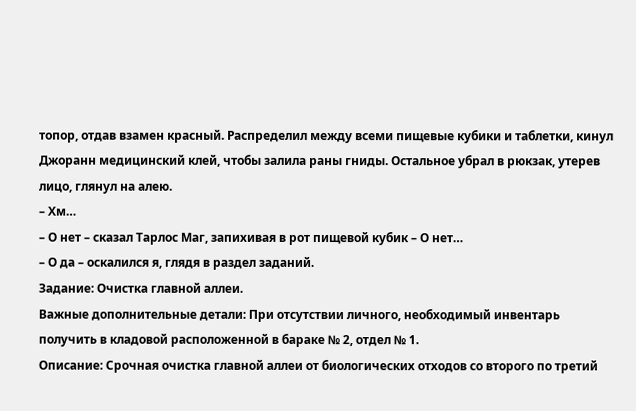топор, отдав взамен красный. Распределил между всеми пищевые кубики и таблетки, кинул Джоранн медицинский клей, чтобы залила раны гниды. Остальное убрал в рюкзак, утерев лицо, глянул на алею.
– Хм…
– О нет – сказал Тарлос Маг, запихивая в рот пищевой кубик – О нет…
– О да – оскалился я, глядя в раздел заданий.
Задание: Очистка главной аллеи.
Важные дополнительные детали: При отсутствии личного, необходимый инвентарь получить в кладовой расположенной в бараке № 2, отдел № 1.
Описание: Срочная очистка главной аллеи от биологических отходов со второго по третий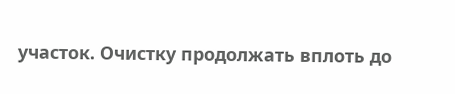участок. Очистку продолжать вплоть до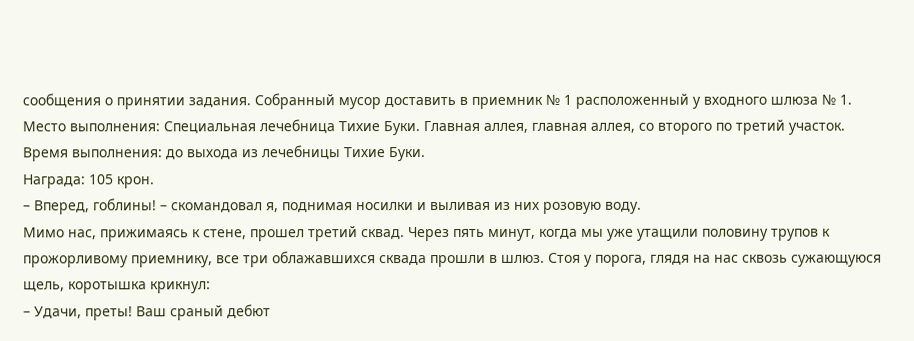сообщения о принятии задания. Собранный мусор доставить в приемник № 1 расположенный у входного шлюза № 1.
Место выполнения: Специальная лечебница Тихие Буки. Главная аллея, главная аллея, со второго по третий участок.
Время выполнения: до выхода из лечебницы Тихие Буки.
Награда: 105 крон.
– Вперед, гоблины! – скомандовал я, поднимая носилки и выливая из них розовую воду.
Мимо нас, прижимаясь к стене, прошел третий сквад. Через пять минут, когда мы уже утащили половину трупов к прожорливому приемнику, все три облажавшихся сквада прошли в шлюз. Стоя у порога, глядя на нас сквозь сужающуюся щель, коротышка крикнул:
– Удачи, преты! Ваш сраный дебют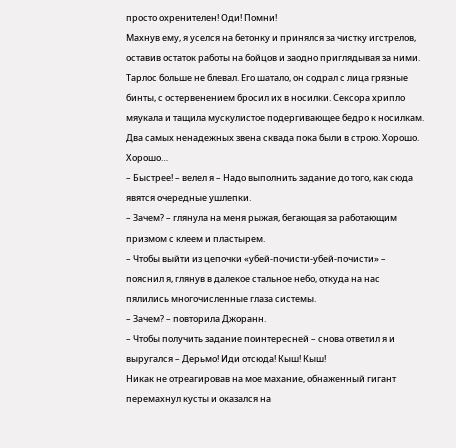просто охренителен! Оди! Помни!
Махнув ему, я уселся на бетонку и принялся за чистку игстрелов, оставив остаток работы на бойцов и заодно приглядывая за ними. Тарлос больше не блевал. Его шатало, он содрал с лица грязные бинты, с остервенением бросил их в носилки. Сексора хрипло мяукала и тащила мускулистое подергивающее бедро к носилкам. Два самых ненадежных звена сквада пока были в строю. Хорошо. Хорошо…
– Быстрее! – велел я – Надо выполнить задание до того, как сюда явятся очередные ушлепки.
– Зачем? – глянула на меня рыжая, бегающая за работающим призмом с клеем и пластырем.
– Чтобы выйти из цепочки «убей-почисти-убей-почисти» – пояснил я, глянув в далекое стальное небо, откуда на нас пялились многочисленные глаза системы.
– Зачем? – повторила Джоранн.
– Чтобы получить задание поинтересней – снова ответил я и выругался – Дерьмо! Иди отсюда! Кыш! Кыш!
Никак не отреагировав на мое махание, обнаженный гигант перемахнул кусты и оказался на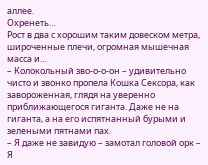аллее.
Охренеть…
Рост в два с хорошим таким довеском метра, широченные плечи, огромная мышечная масса и…
– Колокольный зво-о-о-он – удивительно чисто и звонко пропела Кошка Сексора, как завороженная, глядя на уверенно приближающегося гиганта. Даже не на гиганта, а на его испятнанный бурыми и зелеными пятнами пах.
– Я даже не завидую – замотал головой орк – Я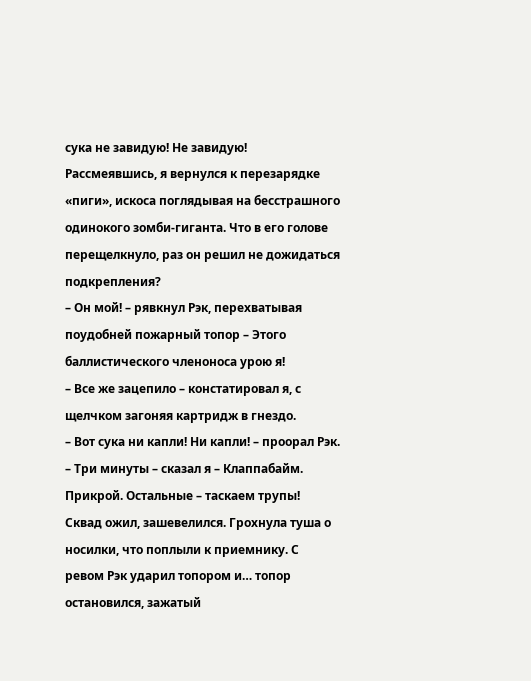сука не завидую! Не завидую!
Рассмеявшись, я вернулся к перезарядке «пиги», искоса поглядывая на бесстрашного одинокого зомби-гиганта. Что в его голове перещелкнуло, раз он решил не дожидаться подкрепления?
– Он мой! – рявкнул Рэк, перехватывая поудобней пожарный топор – Этого баллистического членоноса урою я!
– Все же зацепило – констатировал я, с щелчком загоняя картридж в гнездо.
– Вот сука ни капли! Ни капли! – проорал Рэк.
– Три минуты – сказал я – Клаппабайм. Прикрой. Остальные – таскаем трупы!
Сквад ожил, зашевелился. Грохнула туша о носилки, что поплыли к приемнику. С ревом Рэк ударил топором и… топор остановился, зажатый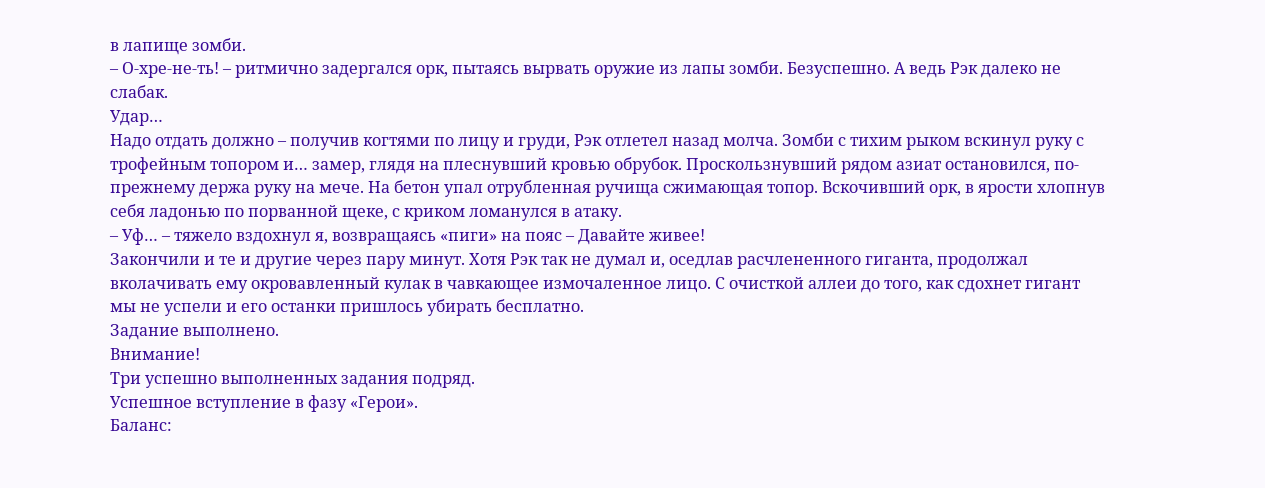в лапище зомби.
– О-хре-не-ть! – ритмично задергался орк, пытаясь вырвать оружие из лапы зомби. Безуспешно. А ведь Рэк далеко не слабак.
Удар…
Надо отдать должно – получив когтями по лицу и груди, Рэк отлетел назад молча. Зомби с тихим рыком вскинул руку с трофейным топором и… замер, глядя на плеснувший кровью обрубок. Проскользнувший рядом азиат остановился, по-прежнему держа руку на мече. На бетон упал отрубленная ручища сжимающая топор. Вскочивший орк, в ярости хлопнув себя ладонью по порванной щеке, с криком ломанулся в атаку.
– Уф… – тяжело вздохнул я, возвращаясь «пиги» на пояс – Давайте живее!
Закончили и те и другие через пару минут. Хотя Рэк так не думал и, оседлав расчлененного гиганта, продолжал вколачивать ему окровавленный кулак в чавкающее измочаленное лицо. С очисткой аллеи до того, как сдохнет гигант мы не успели и его останки пришлось убирать бесплатно.
Задание выполнено.
Внимание!
Три успешно выполненных задания подряд.
Успешное вступление в фазу «Герои».
Баланс: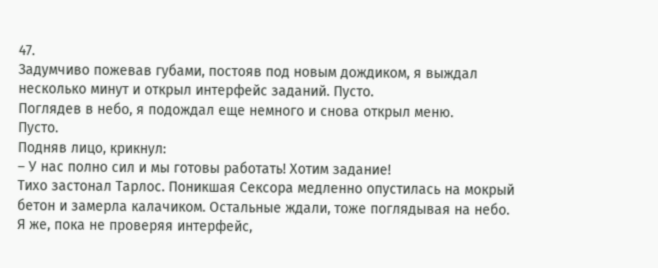47.
Задумчиво пожевав губами, постояв под новым дождиком, я выждал несколько минут и открыл интерфейс заданий. Пусто.
Поглядев в небо, я подождал еще немного и снова открыл меню.
Пусто.
Подняв лицо, крикнул:
– У нас полно сил и мы готовы работать! Хотим задание!
Тихо застонал Тарлос. Поникшая Сексора медленно опустилась на мокрый бетон и замерла калачиком. Остальные ждали, тоже поглядывая на небо.
Я же, пока не проверяя интерфейс,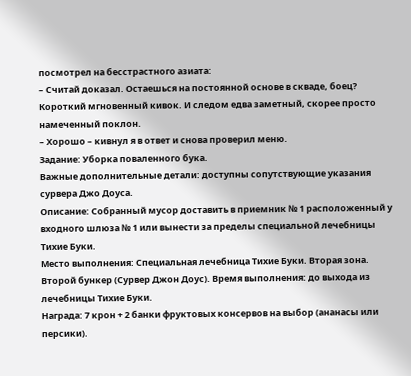посмотрел на бесстрастного азиата:
– Считай доказал. Остаешься на постоянной основе в скваде, боец?
Короткий мгновенный кивок. И следом едва заметный, скорее просто намеченный поклон.
– Хорошо – кивнул я в ответ и снова проверил меню.
Задание: Уборка поваленного бука.
Важные дополнительные детали: доступны сопутствующие указания сурвера Джо Доуса.
Описание: Собранный мусор доставить в приемник № 1 расположенный у входного шлюза № 1 или вынести за пределы специальной лечебницы Тихие Буки.
Место выполнения: Специальная лечебница Тихие Буки. Вторая зона. Второй бункер (Сурвер Джон Доус). Время выполнения: до выхода из лечебницы Тихие Буки.
Награда: 7 крон + 2 банки фруктовых консервов на выбор (ананасы или персики).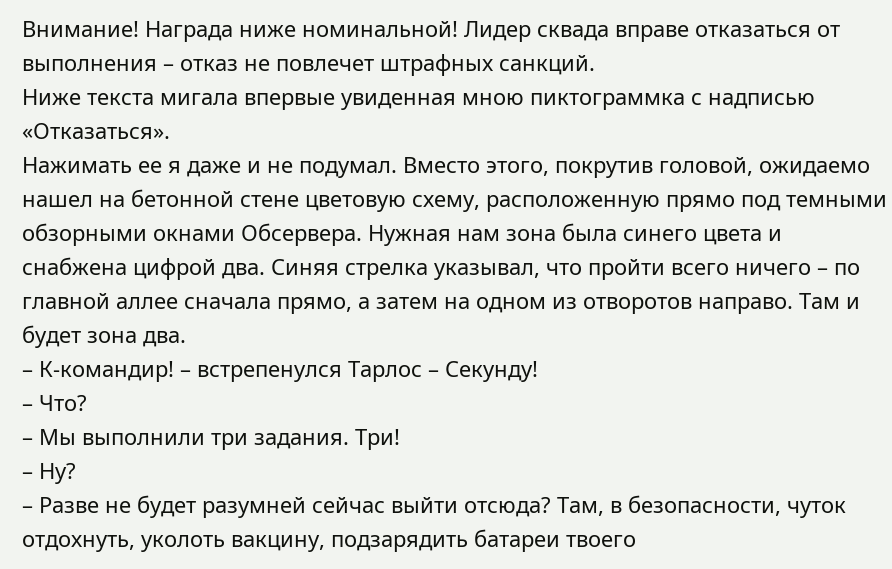Внимание! Награда ниже номинальной! Лидер сквада вправе отказаться от выполнения – отказ не повлечет штрафных санкций.
Ниже текста мигала впервые увиденная мною пиктограммка с надписью «Отказаться».
Нажимать ее я даже и не подумал. Вместо этого, покрутив головой, ожидаемо нашел на бетонной стене цветовую схему, расположенную прямо под темными обзорными окнами Обсервера. Нужная нам зона была синего цвета и снабжена цифрой два. Синяя стрелка указывал, что пройти всего ничего – по главной аллее сначала прямо, а затем на одном из отворотов направо. Там и будет зона два.
– К-командир! – встрепенулся Тарлос – Секунду!
– Что?
– Мы выполнили три задания. Три!
– Ну?
– Разве не будет разумней сейчас выйти отсюда? Там, в безопасности, чуток отдохнуть, уколоть вакцину, подзарядить батареи твоего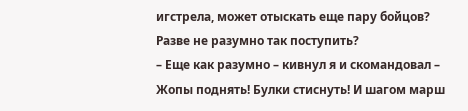игстрела, может отыскать еще пару бойцов? Разве не разумно так поступить?
– Еще как разумно – кивнул я и скомандовал – Жопы поднять! Булки стиснуть! И шагом марш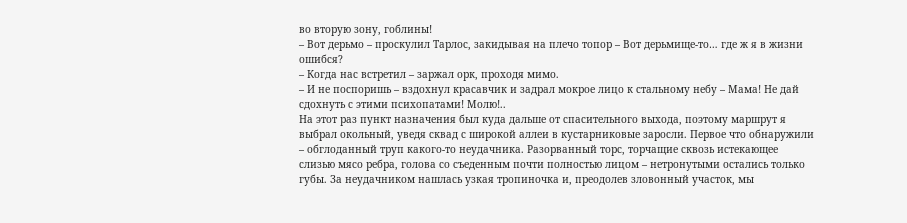во вторую зону, гоблины!
– Вот дерьмо – проскулил Тарлос, закидывая на плечо топор – Вот дерьмище-то… где ж я в жизни ошибся?
– Когда нас встретил – заржал орк, проходя мимо.
– И не поспоришь – вздохнул красавчик и задрал мокрое лицо к стальному небу – Мама! Не дай сдохнуть с этими психопатами! Молю!..
На этот раз пункт назначения был куда дальше от спасительного выхода, поэтому маршрут я выбрал окольный, уведя сквад с широкой аллеи в кустарниковые заросли. Первое что обнаружили – обглоданный труп какого-то неудачника. Разорванный торс, торчащие сквозь истекающее слизью мясо ребра, голова со съеденным почти полностью лицом – нетронутыми остались только губы. За неудачником нашлась узкая тропиночка и, преодолев зловонный участок, мы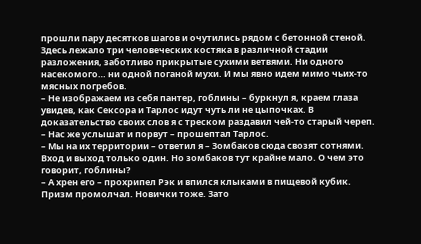прошли пару десятков шагов и очутились рядом с бетонной стеной. Здесь лежало три человеческих костяка в различной стадии разложения, заботливо прикрытые сухими ветвями. Ни одного насекомого… ни одной поганой мухи. И мы явно идем мимо чьих-то мясных погребов.
– Не изображаем из себя пантер, гоблины – буркнул я, краем глаза увидев, как Сексора и Тарлос идут чуть ли не цыпочках. В доказательство своих слов я с треском раздавил чей-то старый череп.
– Нас же услышат и порвут – прошептал Тарлос.
– Мы на их территории – ответил я – Зомбаков сюда свозят сотнями. Вход и выход только один. Но зомбаков тут крайне мало. О чем это говорит, гоблины?
– А хрен его – прохрипел Рэк и впился клыками в пищевой кубик.
Призм промолчал. Новички тоже. Зато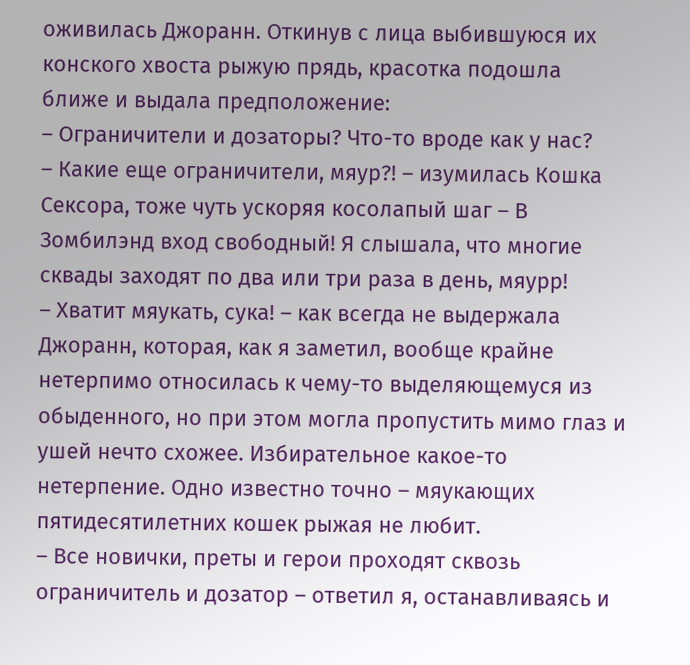оживилась Джоранн. Откинув с лица выбившуюся их конского хвоста рыжую прядь, красотка подошла ближе и выдала предположение:
– Ограничители и дозаторы? Что-то вроде как у нас?
– Какие еще ограничители, мяур?! – изумилась Кошка Сексора, тоже чуть ускоряя косолапый шаг – В Зомбилэнд вход свободный! Я слышала, что многие сквады заходят по два или три раза в день, мяурр!
– Хватит мяукать, сука! – как всегда не выдержала Джоранн, которая, как я заметил, вообще крайне нетерпимо относилась к чему-то выделяющемуся из обыденного, но при этом могла пропустить мимо глаз и ушей нечто схожее. Избирательное какое-то нетерпение. Одно известно точно – мяукающих пятидесятилетних кошек рыжая не любит.
– Все новички, преты и герои проходят сквозь ограничитель и дозатор – ответил я, останавливаясь и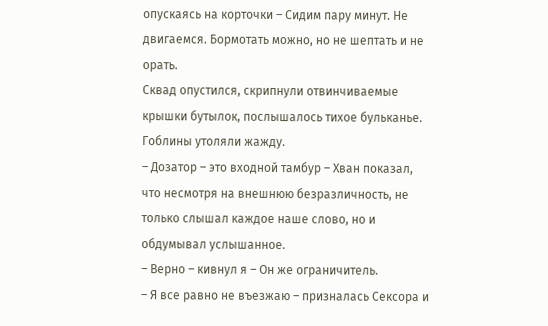опускаясь на корточки – Сидим пару минут. Не двигаемся. Бормотать можно, но не шептать и не орать.
Сквад опустился, скрипнули отвинчиваемые крышки бутылок, послышалось тихое бульканье. Гоблины утоляли жажду.
– Дозатор – это входной тамбур – Хван показал, что несмотря на внешнюю безразличность, не только слышал каждое наше слово, но и обдумывал услышанное.
– Верно – кивнул я – Он же ограничитель.
– Я все равно не въезжаю – призналась Сексора и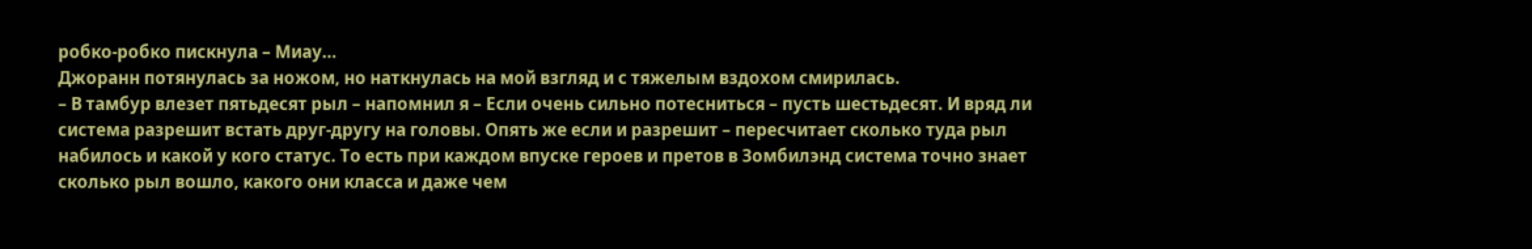робко-робко пискнула – Миау…
Джоранн потянулась за ножом, но наткнулась на мой взгляд и с тяжелым вздохом смирилась.
– В тамбур влезет пятьдесят рыл – напомнил я – Если очень сильно потесниться – пусть шестьдесят. И вряд ли система разрешит встать друг-другу на головы. Опять же если и разрешит – пересчитает сколько туда рыл набилось и какой у кого статус. То есть при каждом впуске героев и претов в Зомбилэнд система точно знает сколько рыл вошло, какого они класса и даже чем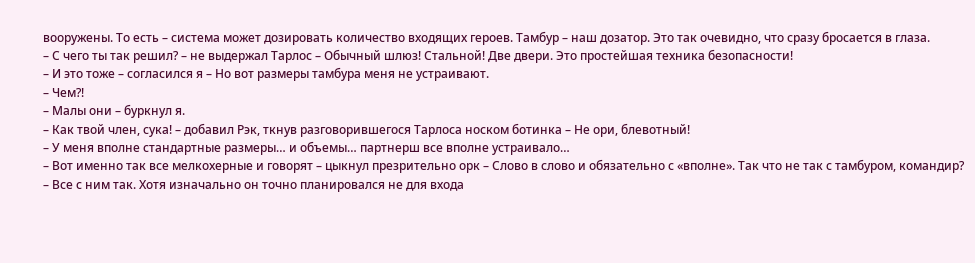вооружены. То есть – система может дозировать количество входящих героев. Тамбур – наш дозатор. Это так очевидно, что сразу бросается в глаза.
– С чего ты так решил? – не выдержал Тарлос – Обычный шлюз! Стальной! Две двери. Это простейшая техника безопасности!
– И это тоже – согласился я – Но вот размеры тамбура меня не устраивают.
– Чем?!
– Малы они – буркнул я.
– Как твой член, сука! – добавил Рэк, ткнув разговорившегося Тарлоса носком ботинка – Не ори, блевотный!
– У меня вполне стандартные размеры… и объемы… партнерш все вполне устраивало…
– Вот именно так все мелкохерные и говорят – цыкнул презрительно орк – Слово в слово и обязательно с «вполне». Так что не так с тамбуром, командир?
– Все с ним так. Хотя изначально он точно планировался не для входа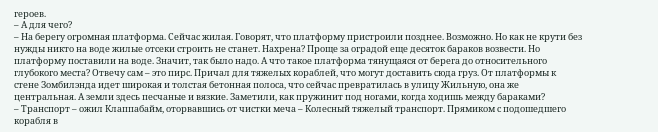героев.
– А для чего?
– На берегу огромная платформа. Сейчас жилая. Говорят, что платформу пристроили позднее. Возможно. Но как не крути без нужды никто на воде жилые отсеки строить не станет. Нахрена? Проще за оградой еще десяток бараков возвести. Но платформу поставили на воде. Значит, так было надо. А что такое платформа тянущаяся от берега до относительного глубокого места? Отвечу сам – это пирс. Причал для тяжелых кораблей, что могут доставить сюда груз. От платформы к стене Зомбилэнда идет широкая и толстая бетонная полоса, что сейчас превратилась в улицу Жильную, она же центральная. А земли здесь песчаные и вязкие. Заметили, как пружинит под ногами, когда ходишь между бараками?
– Транспорт – ожил Клаппабайм, оторвавшись от чистки меча – Колесный тяжелый транспорт. Прямиком с подошедшего корабля в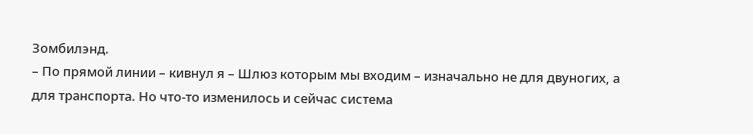Зомбилэнд.
– По прямой линии – кивнул я – Шлюз которым мы входим – изначально не для двуногих, а для транспорта. Но что-то изменилось и сейчас система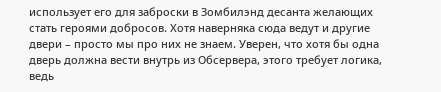использует его для заброски в Зомбилэнд десанта желающих стать героями добросов. Хотя наверняка сюда ведут и другие двери – просто мы про них не знаем. Уверен, что хотя бы одна дверь должна вести внутрь из Обсервера, этого требует логика, ведь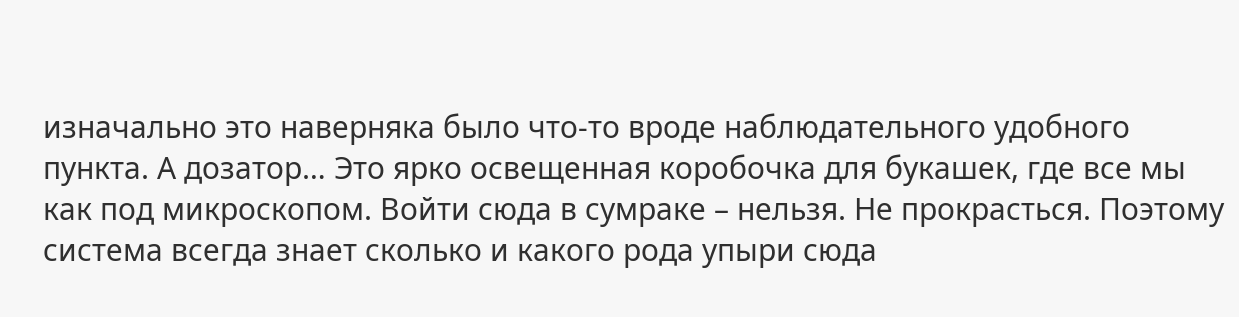изначально это наверняка было что-то вроде наблюдательного удобного пункта. А дозатор… Это ярко освещенная коробочка для букашек, где все мы как под микроскопом. Войти сюда в сумраке – нельзя. Не прокрасться. Поэтому система всегда знает сколько и какого рода упыри сюда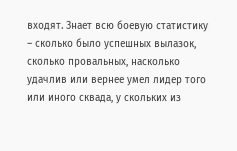входят. Знает всю боевую статистику – сколько было успешных вылазок, сколько провальных, насколько удачлив или вернее умел лидер того или иного сквада, у скольких из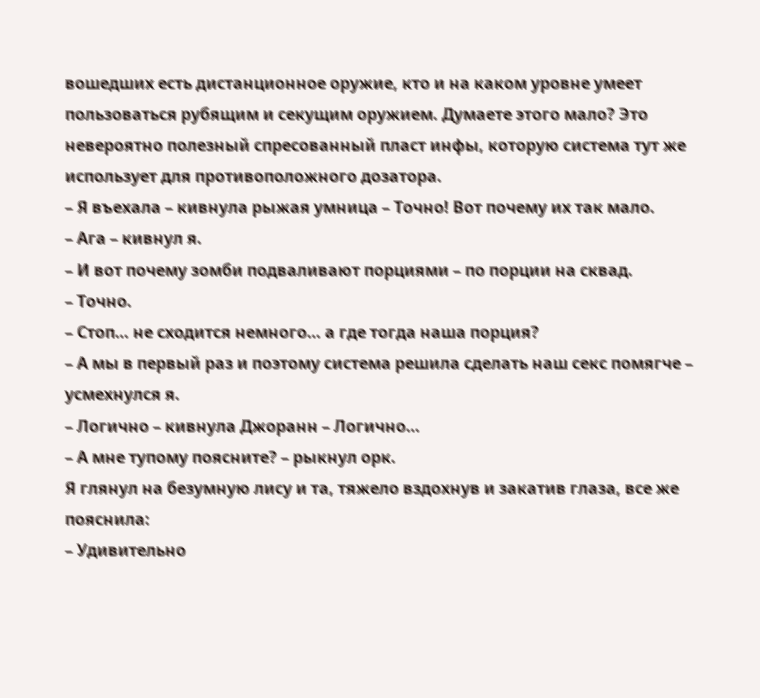вошедших есть дистанционное оружие, кто и на каком уровне умеет пользоваться рубящим и секущим оружием. Думаете этого мало? Это невероятно полезный спресованный пласт инфы, которую система тут же использует для противоположного дозатора.
– Я въехала – кивнула рыжая умница – Точно! Вот почему их так мало.
– Ага – кивнул я.
– И вот почему зомби подваливают порциями – по порции на сквад.
– Точно.
– Стоп… не сходится немного… а где тогда наша порция?
– А мы в первый раз и поэтому система решила сделать наш секс помягче – усмехнулся я.
– Логично – кивнула Джоранн – Логично…
– А мне тупому поясните? – рыкнул орк.
Я глянул на безумную лису и та, тяжело вздохнув и закатив глаза, все же пояснила:
– Удивительно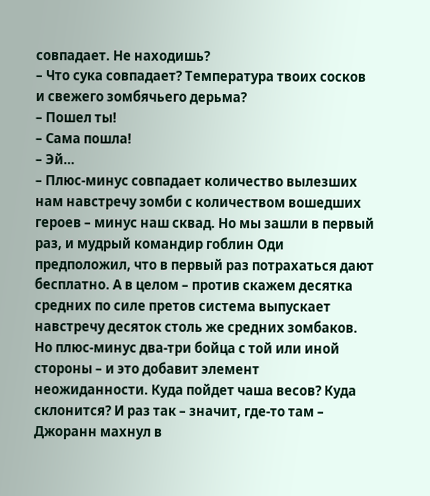совпадает. Не находишь?
– Что сука совпадает? Температура твоих сосков и свежего зомбячьего дерьма?
– Пошел ты!
– Сама пошла!
– Эй…
– Плюс-минус совпадает количество вылезших нам навстречу зомби с количеством вошедших героев – минус наш сквад. Но мы зашли в первый раз, и мудрый командир гоблин Оди предположил, что в первый раз потрахаться дают бесплатно. А в целом – против скажем десятка средних по силе претов система выпускает навстречу десяток столь же средних зомбаков. Но плюс-минус два-три бойца с той или иной стороны – и это добавит элемент неожиданности. Куда пойдет чаша весов? Куда склонится? И раз так – значит, где-то там – Джоранн махнул в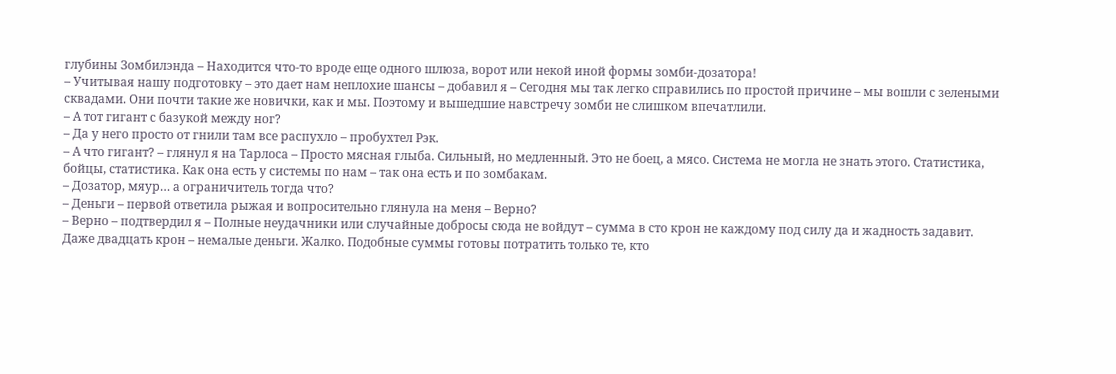глубины Зомбилэнда – Находится что-то вроде еще одного шлюза, ворот или некой иной формы зомби-дозатора!
– Учитывая нашу подготовку – это дает нам неплохие шансы – добавил я – Сегодня мы так легко справились по простой причине – мы вошли с зелеными сквадами. Они почти такие же новички, как и мы. Поэтому и вышедшие навстречу зомби не слишком впечатлили.
– А тот гигант с базукой между ног?
– Да у него просто от гнили там все распухло – пробухтел Рэк.
– А что гигант? – глянул я на Тарлоса – Просто мясная глыба. Сильный, но медленный. Это не боец, а мясо. Система не могла не знать этого. Статистика, бойцы, статистика. Как она есть у системы по нам – так она есть и по зомбакам.
– Дозатор, мяур… а ограничитель тогда что?
– Деньги – первой ответила рыжая и вопросительно глянула на меня – Верно?
– Верно – подтвердил я – Полные неудачники или случайные добросы сюда не войдут – сумма в сто крон не каждому под силу да и жадность задавит. Даже двадцать крон – немалые деньги. Жалко. Подобные суммы готовы потратить только те, кто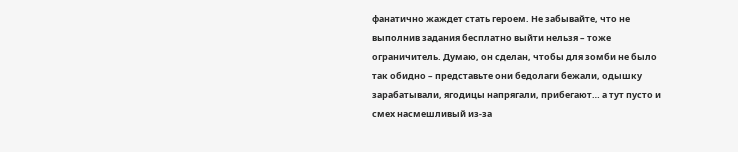фанатично жаждет стать героем. Не забывайте, что не выполнив задания бесплатно выйти нельзя – тоже ограничитель. Думаю, он сделан, чтобы для зомби не было так обидно – представьте они бедолаги бежали, одышку зарабатывали, ягодицы напрягали, прибегают… а тут пусто и смех насмешливый из-за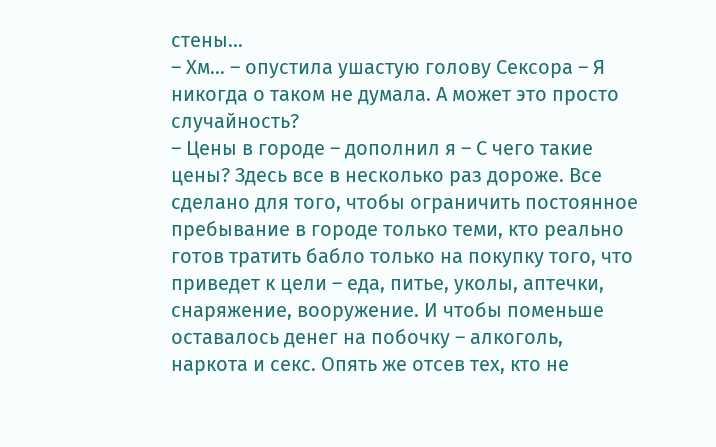стены…
– Хм… – опустила ушастую голову Сексора – Я никогда о таком не думала. А может это просто случайность?
– Цены в городе – дополнил я – С чего такие цены? Здесь все в несколько раз дороже. Все сделано для того, чтобы ограничить постоянное пребывание в городе только теми, кто реально готов тратить бабло только на покупку того, что приведет к цели – еда, питье, уколы, аптечки, снаряжение, вооружение. И чтобы поменьше оставалось денег на побочку – алкоголь, наркота и секс. Опять же отсев тех, кто не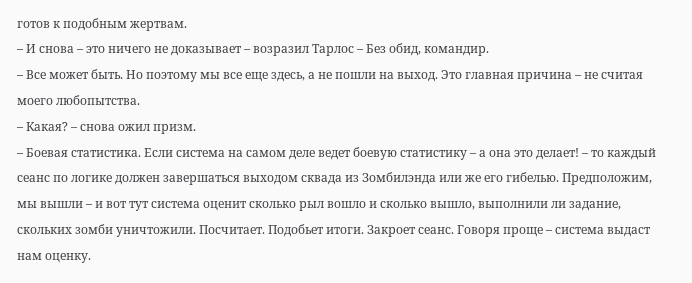готов к подобным жертвам.
– И снова – это ничего не доказывает – возразил Тарлос – Без обид, командир.
– Все может быть. Но поэтому мы все еще здесь, а не пошли на выход. Это главная причина – не считая моего любопытства.
– Какая? – снова ожил призм.
– Боевая статистика. Если система на самом деле ведет боевую статистику – а она это делает! – то каждый сеанс по логике должен завершаться выходом сквада из Зомбилэнда или же его гибелью. Предположим, мы вышли – и вот тут система оценит сколько рыл вошло и сколько вышло, выполнили ли задание, скольких зомби уничтожили. Посчитает. Подобьет итоги. Закроет сеанс. Говоря проще – система выдаст нам оценку.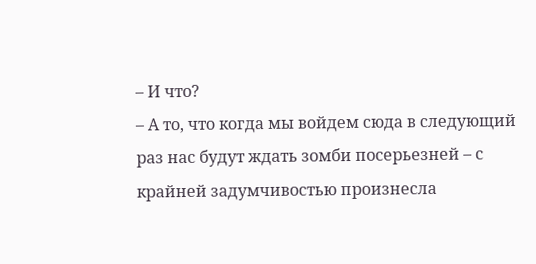– И что?
– А то, что когда мы войдем сюда в следующий раз нас будут ждать зомби посерьезней – с крайней задумчивостью произнесла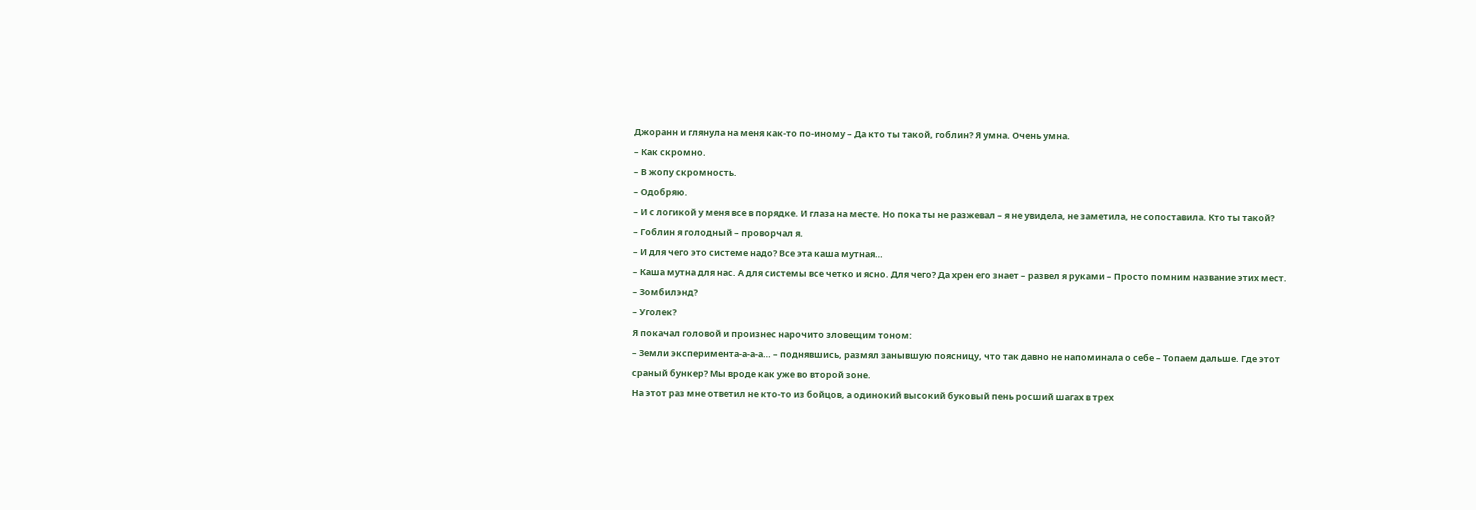Джоранн и глянула на меня как-то по-иному – Да кто ты такой, гоблин? Я умна. Очень умна.
– Как скромно.
– В жопу скромность.
– Одобряю.
– И с логикой у меня все в порядке. И глаза на месте. Но пока ты не разжевал – я не увидела, не заметила, не сопоставила. Кто ты такой?
– Гоблин я голодный – проворчал я.
– И для чего это системе надо? Все эта каша мутная…
– Каша мутна для нас. А для системы все четко и ясно. Для чего? Да хрен его знает – развел я руками – Просто помним название этих мест.
– Зомбилэнд?
– Уголек?
Я покачал головой и произнес нарочито зловещим тоном:
– Земли эксперимента-а-а-а… – поднявшись, размял занывшую поясницу, что так давно не напоминала о себе – Топаем дальше. Где этот сраный бункер? Мы вроде как уже во второй зоне.
На этот раз мне ответил не кто-то из бойцов, а одинокий высокий буковый пень росший шагах в трех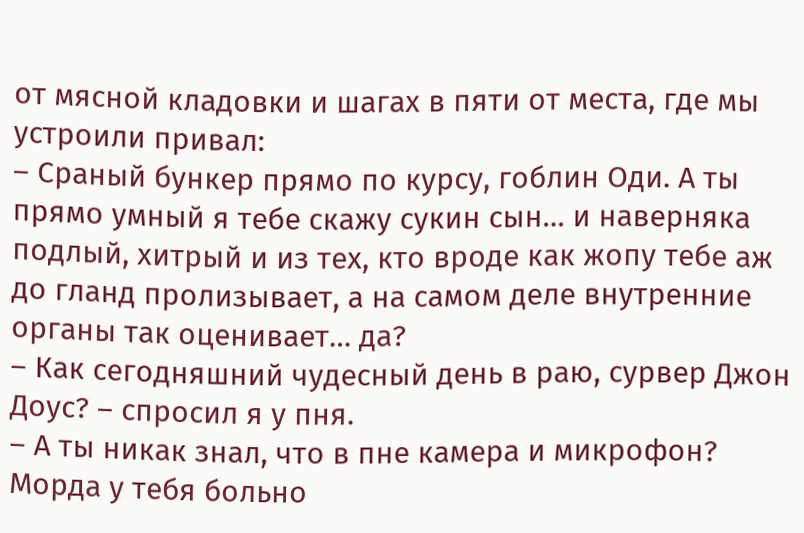от мясной кладовки и шагах в пяти от места, где мы устроили привал:
– Сраный бункер прямо по курсу, гоблин Оди. А ты прямо умный я тебе скажу сукин сын… и наверняка подлый, хитрый и из тех, кто вроде как жопу тебе аж до гланд пролизывает, а на самом деле внутренние органы так оценивает… да?
– Как сегодняшний чудесный день в раю, сурвер Джон Доус? – спросил я у пня.
– А ты никак знал, что в пне камера и микрофон? Морда у тебя больно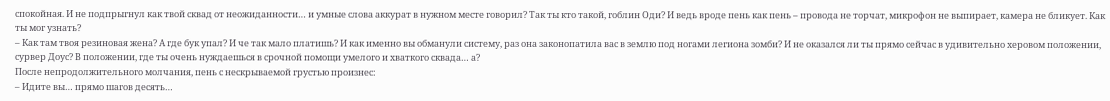спокойная. И не подпрыгнул как твой сквад от неожиданности… и умные слова аккурат в нужном месте говорил? Так ты кто такой, гоблин Оди? И ведь вроде пень как пень – провода не торчат, микрофон не выпирает, камера не бликует. Как ты мог узнать?
– Как там твоя резиновая жена? А где бук упал? И че так мало платишь? И как именно вы обманули систему, раз она законопатила вас в землю под ногами легиона зомби? И не оказался ли ты прямо сейчас в удивительно херовом положении, сурвер Доус? В положении, где ты очень нуждаешься в срочной помощи умелого и хваткого сквада… а?
После непродолжительного молчания, пень с нескрываемой грустью произнес:
– Идите вы… прямо шагов десять…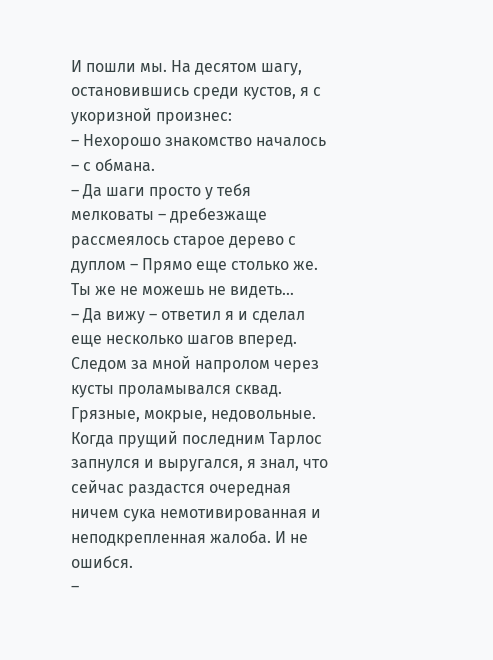И пошли мы. На десятом шагу, остановившись среди кустов, я с укоризной произнес:
– Нехорошо знакомство началось – с обмана.
– Да шаги просто у тебя мелковаты – дребезжаще рассмеялось старое дерево с дуплом – Прямо еще столько же. Ты же не можешь не видеть…
– Да вижу – ответил я и сделал еще несколько шагов вперед. Следом за мной напролом через кусты проламывался сквад. Грязные, мокрые, недовольные. Когда прущий последним Тарлос запнулся и выругался, я знал, что сейчас раздастся очередная ничем сука немотивированная и неподкрепленная жалоба. И не ошибся.
–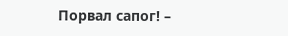Порвал сапог! –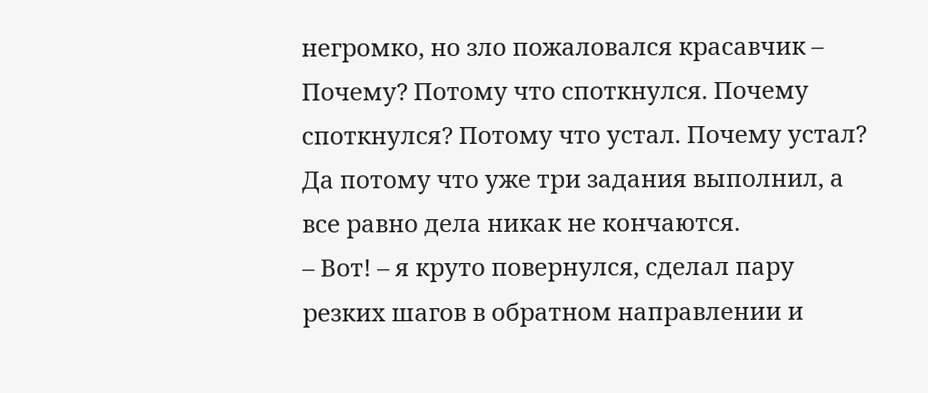негромко, но зло пожаловался красавчик – Почему? Потому что споткнулся. Почему споткнулся? Потому что устал. Почему устал? Да потому что уже три задания выполнил, а все равно дела никак не кончаются.
– Вот! – я круто повернулся, сделал пару резких шагов в обратном направлении и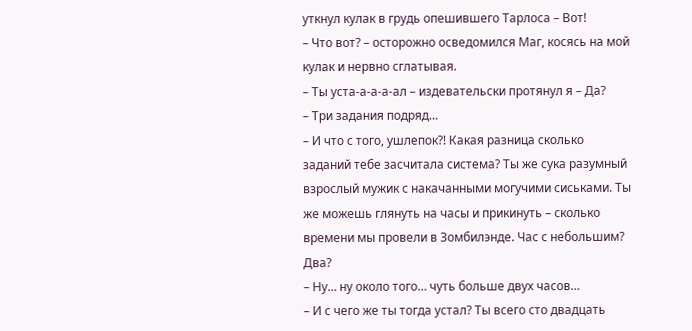уткнул кулак в грудь опешившего Тарлоса – Вот!
– Что вот? – осторожно осведомился Маг, косясь на мой кулак и нервно сглатывая.
– Ты уста-а-а-а-ал – издевательски протянул я – Да?
– Три задания подряд…
– И что с того, ушлепок?! Какая разница сколько заданий тебе засчитала система? Ты же сука разумный взрослый мужик с накачанными могучими сиськами. Ты же можешь глянуть на часы и прикинуть – сколько времени мы провели в Зомбилэнде. Час с небольшим? Два?
– Ну… ну около того… чуть больше двух часов…
– И с чего же ты тогда устал? Ты всего сто двадцать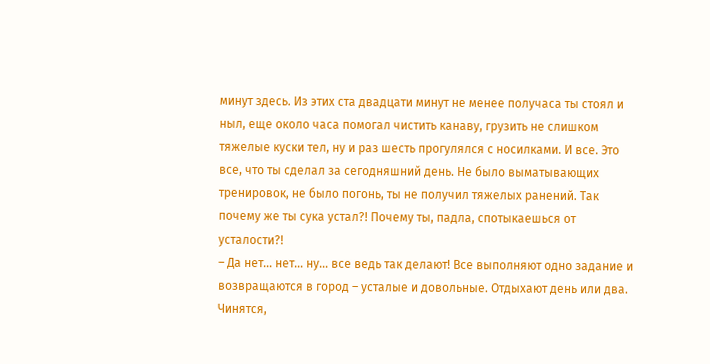минут здесь. Из этих ста двадцати минут не менее получаса ты стоял и ныл, еще около часа помогал чистить канаву, грузить не слишком тяжелые куски тел, ну и раз шесть прогулялся с носилками. И все. Это все, что ты сделал за сегодняшний день. Не было выматывающих тренировок, не было погонь, ты не получил тяжелых ранений. Так почему же ты сука устал?! Почему ты, падла, спотыкаешься от усталости?!
– Да нет… нет… ну… все ведь так делают! Все выполняют одно задание и возвращаются в город – усталые и довольные. Отдыхают день или два. Чинятся,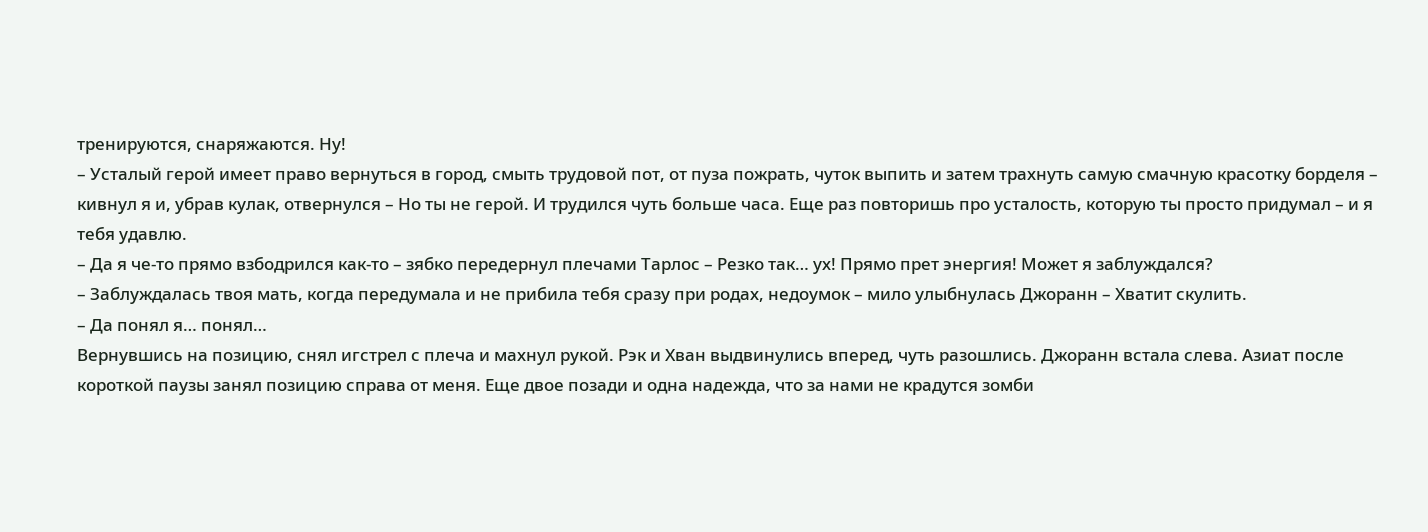тренируются, снаряжаются. Ну!
– Усталый герой имеет право вернуться в город, смыть трудовой пот, от пуза пожрать, чуток выпить и затем трахнуть самую смачную красотку борделя – кивнул я и, убрав кулак, отвернулся – Но ты не герой. И трудился чуть больше часа. Еще раз повторишь про усталость, которую ты просто придумал – и я тебя удавлю.
– Да я че-то прямо взбодрился как-то – зябко передернул плечами Тарлос – Резко так… ух! Прямо прет энергия! Может я заблуждался?
– Заблуждалась твоя мать, когда передумала и не прибила тебя сразу при родах, недоумок – мило улыбнулась Джоранн – Хватит скулить.
– Да понял я… понял…
Вернувшись на позицию, снял игстрел с плеча и махнул рукой. Рэк и Хван выдвинулись вперед, чуть разошлись. Джоранн встала слева. Азиат после короткой паузы занял позицию справа от меня. Еще двое позади и одна надежда, что за нами не крадутся зомби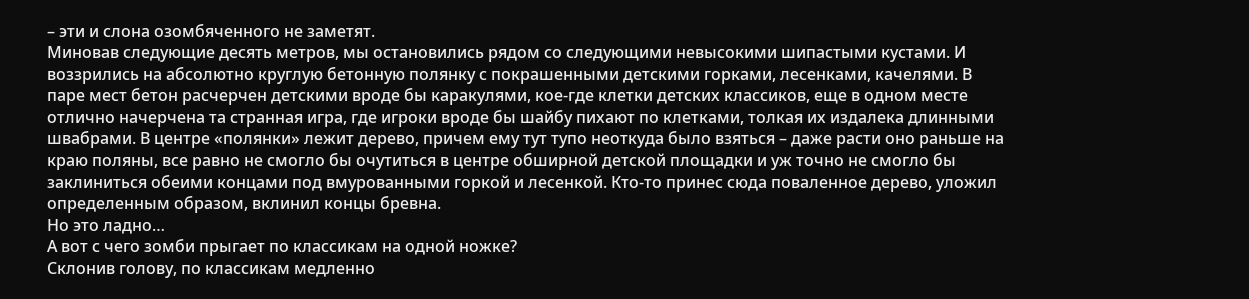– эти и слона озомбяченного не заметят.
Миновав следующие десять метров, мы остановились рядом со следующими невысокими шипастыми кустами. И воззрились на абсолютно круглую бетонную полянку с покрашенными детскими горками, лесенками, качелями. В паре мест бетон расчерчен детскими вроде бы каракулями, кое-где клетки детских классиков, еще в одном месте отлично начерчена та странная игра, где игроки вроде бы шайбу пихают по клетками, толкая их издалека длинными швабрами. В центре «полянки» лежит дерево, причем ему тут тупо неоткуда было взяться – даже расти оно раньше на краю поляны, все равно не смогло бы очутиться в центре обширной детской площадки и уж точно не смогло бы заклиниться обеими концами под вмурованными горкой и лесенкой. Кто-то принес сюда поваленное дерево, уложил определенным образом, вклинил концы бревна.
Но это ладно…
А вот с чего зомби прыгает по классикам на одной ножке?
Склонив голову, по классикам медленно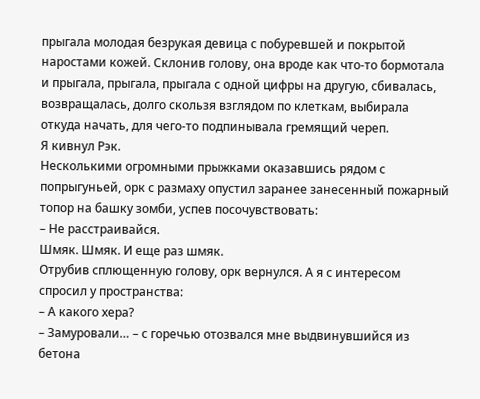прыгала молодая безрукая девица с побуревшей и покрытой наростами кожей. Склонив голову, она вроде как что-то бормотала и прыгала, прыгала, прыгала с одной цифры на другую, сбивалась, возвращалась, долго скользя взглядом по клеткам, выбирала откуда начать, для чего-то подпинывала гремящий череп.
Я кивнул Рэк.
Несколькими огромными прыжками оказавшись рядом с попрыгуньей, орк с размаху опустил заранее занесенный пожарный топор на башку зомби, успев посочувствовать:
– Не расстраивайся.
Шмяк. Шмяк. И еще раз шмяк.
Отрубив сплющенную голову, орк вернулся. А я с интересом спросил у пространства:
– А какого хера?
– Замуровали… – с горечью отозвался мне выдвинувшийся из бетона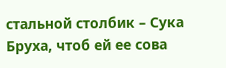стальной столбик – Сука Бруха, чтоб ей ее сова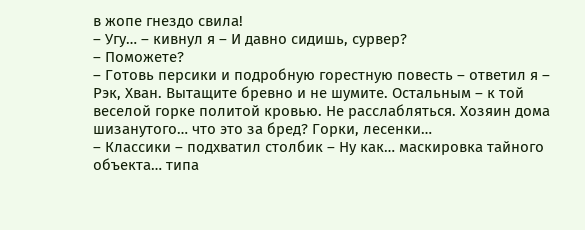в жопе гнездо свила!
– Угу… – кивнул я – И давно сидишь, сурвер?
– Поможете?
– Готовь персики и подробную горестную повесть – ответил я – Рэк, Хван. Вытащите бревно и не шумите. Остальным – к той веселой горке политой кровью. Не расслабляться. Хозяин дома шизанутого… что это за бред? Горки, лесенки…
– Классики – подхватил столбик – Ну как… маскировка тайного объекта… типа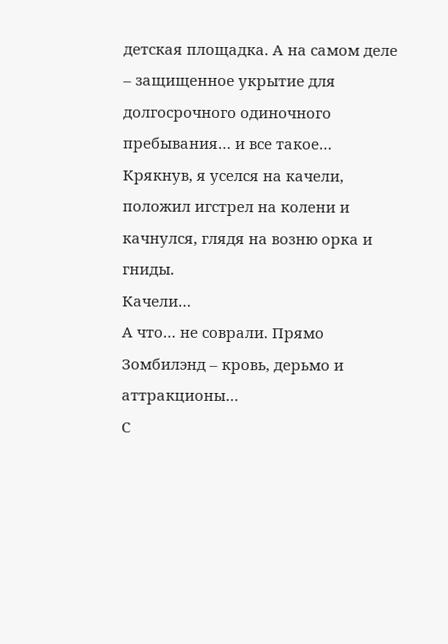детская площадка. А на самом деле – защищенное укрытие для долгосрочного одиночного пребывания… и все такое…
Крякнув, я уселся на качели, положил игстрел на колени и качнулся, глядя на возню орка и гниды.
Качели…
А что… не соврали. Прямо Зомбилэнд – кровь, дерьмо и аттракционы…
С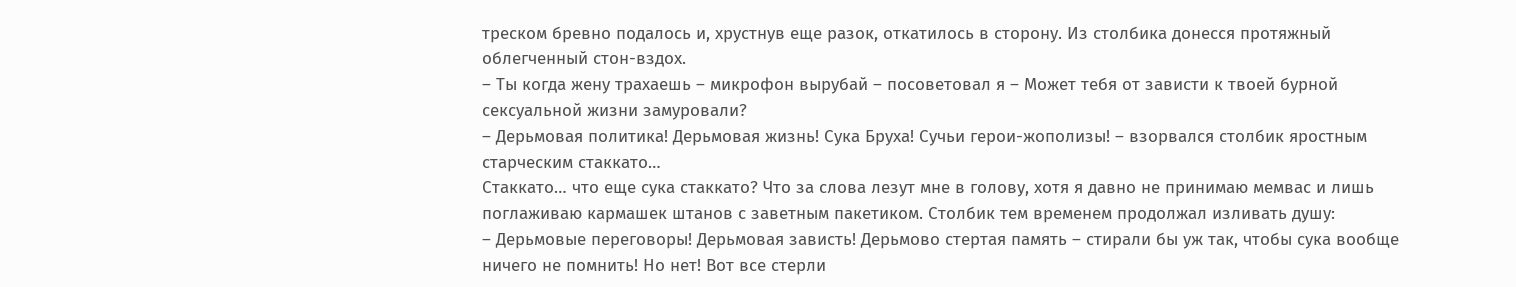треском бревно подалось и, хрустнув еще разок, откатилось в сторону. Из столбика донесся протяжный облегченный стон-вздох.
– Ты когда жену трахаешь – микрофон вырубай – посоветовал я – Может тебя от зависти к твоей бурной сексуальной жизни замуровали?
– Дерьмовая политика! Дерьмовая жизнь! Сука Бруха! Сучьи герои-жополизы! – взорвался столбик яростным старческим стаккато…
Стаккато… что еще сука стаккато? Что за слова лезут мне в голову, хотя я давно не принимаю мемвас и лишь поглаживаю кармашек штанов с заветным пакетиком. Столбик тем временем продолжал изливать душу:
– Дерьмовые переговоры! Дерьмовая зависть! Дерьмово стертая память – стирали бы уж так, чтобы сука вообще ничего не помнить! Но нет! Вот все стерли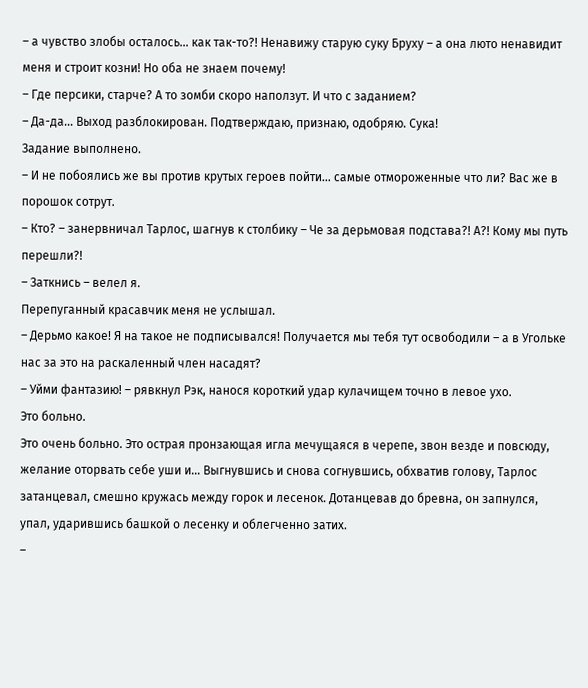– а чувство злобы осталось… как так-то?! Ненавижу старую суку Бруху – а она люто ненавидит меня и строит козни! Но оба не знаем почему!
– Где персики, старче? А то зомби скоро наползут. И что с заданием?
– Да-да… Выход разблокирован. Подтверждаю, признаю, одобряю. Сука!
Задание выполнено.
– И не побоялись же вы против крутых героев пойти… самые отмороженные что ли? Вас же в порошок сотрут.
– Кто? – занервничал Тарлос, шагнув к столбику – Че за дерьмовая подстава?! А?! Кому мы путь перешли?!
– Заткнись – велел я.
Перепуганный красавчик меня не услышал.
– Дерьмо какое! Я на такое не подписывался! Получается мы тебя тут освободили – а в Угольке нас за это на раскаленный член насадят?
– Уйми фантазию! – рявкнул Рэк, нанося короткий удар кулачищем точно в левое ухо.
Это больно.
Это очень больно. Это острая пронзающая игла мечущаяся в черепе, звон везде и повсюду, желание оторвать себе уши и… Выгнувшись и снова согнувшись, обхватив голову, Тарлос затанцевал, смешно кружась между горок и лесенок. Дотанцевав до бревна, он запнулся, упал, ударившись башкой о лесенку и облегченно затих.
–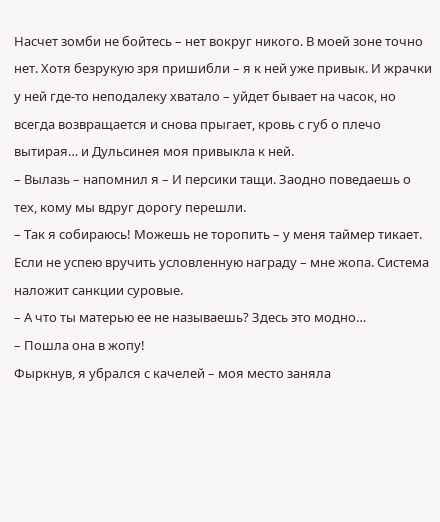Насчет зомби не бойтесь – нет вокруг никого. В моей зоне точно нет. Хотя безрукую зря пришибли – я к ней уже привык. И жрачки у ней где-то неподалеку хватало – уйдет бывает на часок, но всегда возвращается и снова прыгает, кровь с губ о плечо вытирая… и Дульсинея моя привыкла к ней.
– Вылазь – напомнил я – И персики тащи. Заодно поведаешь о тех, кому мы вдруг дорогу перешли.
– Так я собираюсь! Можешь не торопить – у меня таймер тикает. Если не успею вручить условленную награду – мне жопа. Система наложит санкции суровые.
– А что ты матерью ее не называешь? Здесь это модно…
– Пошла она в жопу!
Фыркнув, я убрался с качелей – моя место заняла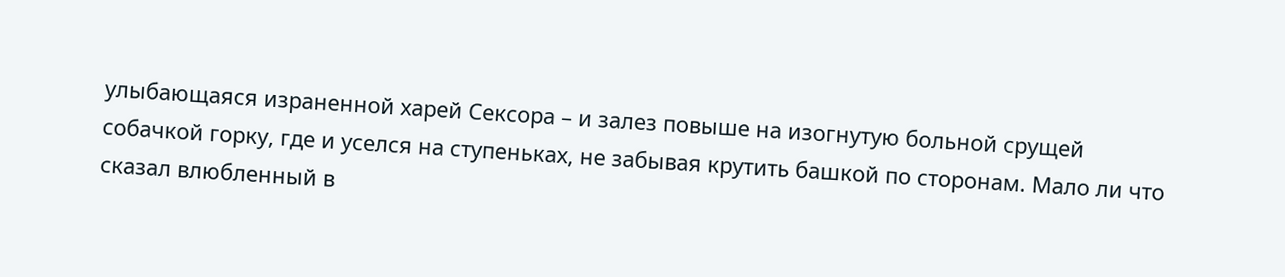улыбающаяся израненной харей Сексора – и залез повыше на изогнутую больной срущей собачкой горку, где и уселся на ступеньках, не забывая крутить башкой по сторонам. Мало ли что сказал влюбленный в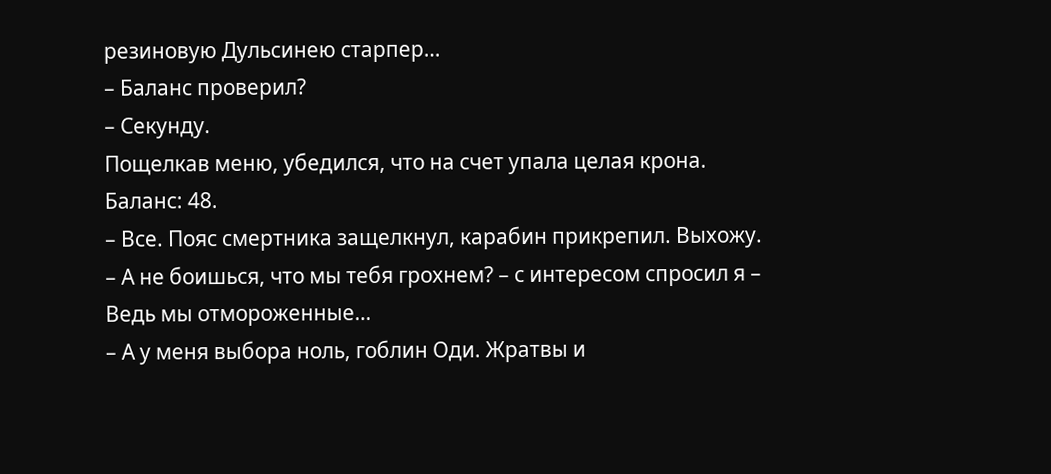резиновую Дульсинею старпер…
– Баланс проверил?
– Секунду.
Пощелкав меню, убедился, что на счет упала целая крона.
Баланс: 48.
– Все. Пояс смертника защелкнул, карабин прикрепил. Выхожу.
– А не боишься, что мы тебя грохнем? – с интересом спросил я – Ведь мы отмороженные…
– А у меня выбора ноль, гоблин Оди. Жратвы и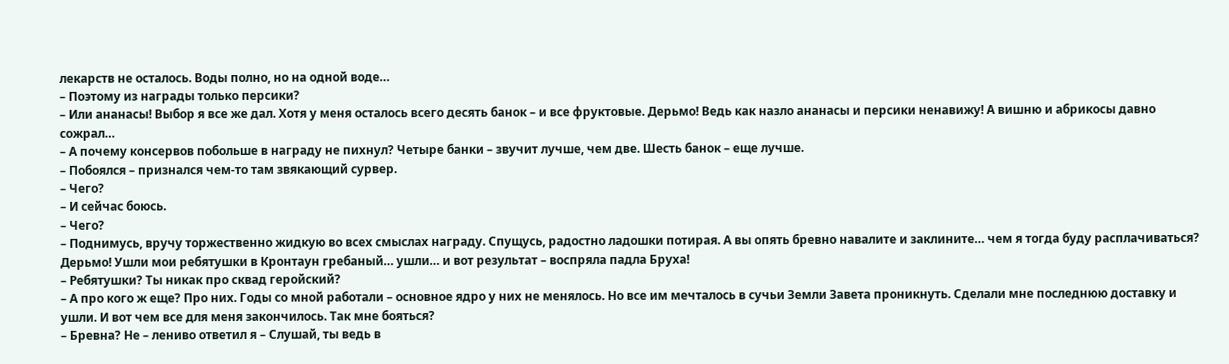лекарств не осталось. Воды полно, но на одной воде…
– Поэтому из награды только персики?
– Или ананасы! Выбор я все же дал. Хотя у меня осталось всего десять банок – и все фруктовые. Дерьмо! Ведь как назло ананасы и персики ненавижу! А вишню и абрикосы давно сожрал…
– А почему консервов побольше в награду не пихнул? Четыре банки – звучит лучше, чем две. Шесть банок – еще лучше.
– Побоялся – признался чем-то там звякающий сурвер.
– Чего?
– И сейчас боюсь.
– Чего?
– Поднимусь, вручу торжественно жидкую во всех смыслах награду. Спущусь, радостно ладошки потирая. А вы опять бревно навалите и заклините… чем я тогда буду расплачиваться? Дерьмо! Ушли мои ребятушки в Кронтаун гребаный… ушли… и вот результат – воспряла падла Бруха!
– Ребятушки? Ты никак про сквад геройский?
– А про кого ж еще? Про них. Годы со мной работали – основное ядро у них не менялось. Но все им мечталось в сучьи Земли Завета проникнуть. Сделали мне последнюю доставку и ушли. И вот чем все для меня закончилось. Так мне бояться?
– Бревна? Не – лениво ответил я – Слушай, ты ведь в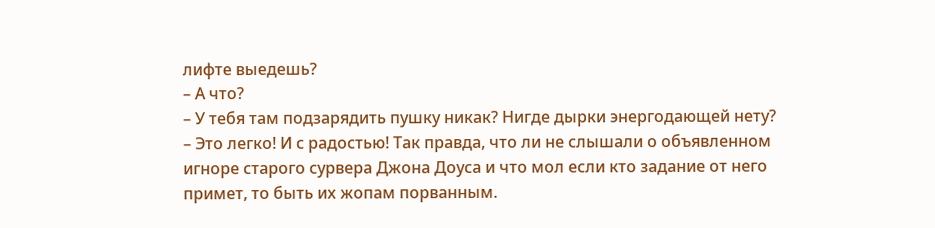лифте выедешь?
– А что?
– У тебя там подзарядить пушку никак? Нигде дырки энергодающей нету?
– Это легко! И с радостью! Так правда, что ли не слышали о объявленном игноре старого сурвера Джона Доуса и что мол если кто задание от него примет, то быть их жопам порванным.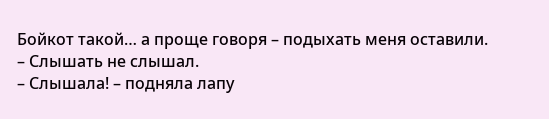Бойкот такой… а проще говоря – подыхать меня оставили.
– Слышать не слышал.
– Слышала! – подняла лапу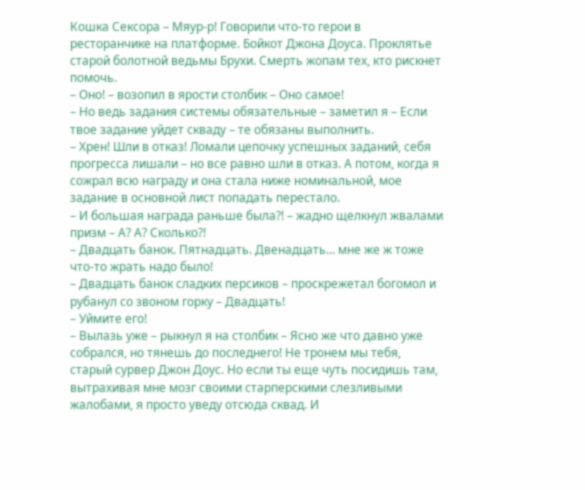Кошка Сексора – Мяур-р! Говорили что-то герои в ресторанчике на платформе. Бойкот Джона Доуса. Проклятье старой болотной ведьмы Брухи. Смерть жопам тех, кто рискнет помочь.
– Оно! – возопил в ярости столбик – Оно самое!
– Но ведь задания системы обязательные – заметил я – Если твое задание уйдет скваду – те обязаны выполнить.
– Хрен! Шли в отказ! Ломали цепочку успешных заданий, себя прогресса лишали – но все равно шли в отказ. А потом, когда я сожрал всю награду и она стала ниже номинальной, мое задание в основной лист попадать перестало.
– И большая награда раньше была?! – жадно щелкнул жвалами призм – А? А? Сколько?!
– Двадцать банок. Пятнадцать. Двенадцать… мне же ж тоже что-то жрать надо было!
– Двадцать банок сладких персиков – проскрежетал богомол и рубанул со звоном горку – Двадцать!
– Уймите его!
– Вылазь уже – рыкнул я на столбик – Ясно же что давно уже собрался, но тянешь до последнего! Не тронем мы тебя, старый сурвер Джон Доус. Но если ты еще чуть посидишь там, вытрахивая мне мозг своими старперскими слезливыми жалобами, я просто уведу отсюда сквад. И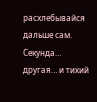расхлебывайся дальше сам.
Секунда… другая… и тихий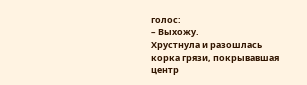голос:
– Выхожу.
Хрустнула и разошлась корка грязи, покрывавшая центр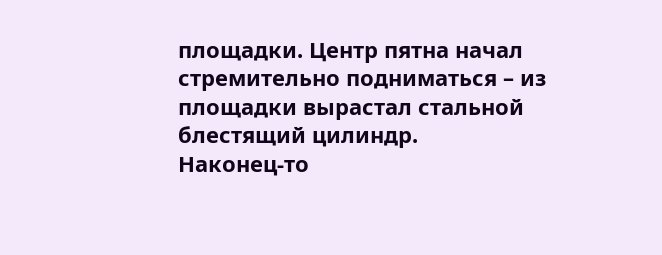площадки. Центр пятна начал стремительно подниматься – из площадки вырастал стальной блестящий цилиндр.
Наконец-то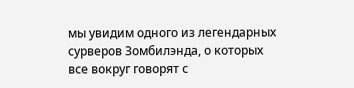мы увидим одного из легендарных сурверов Зомбилэнда, о которых все вокруг говорят с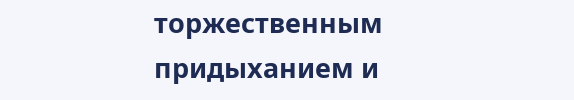торжественным придыханием и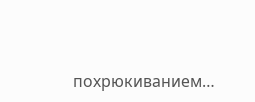похрюкиванием…